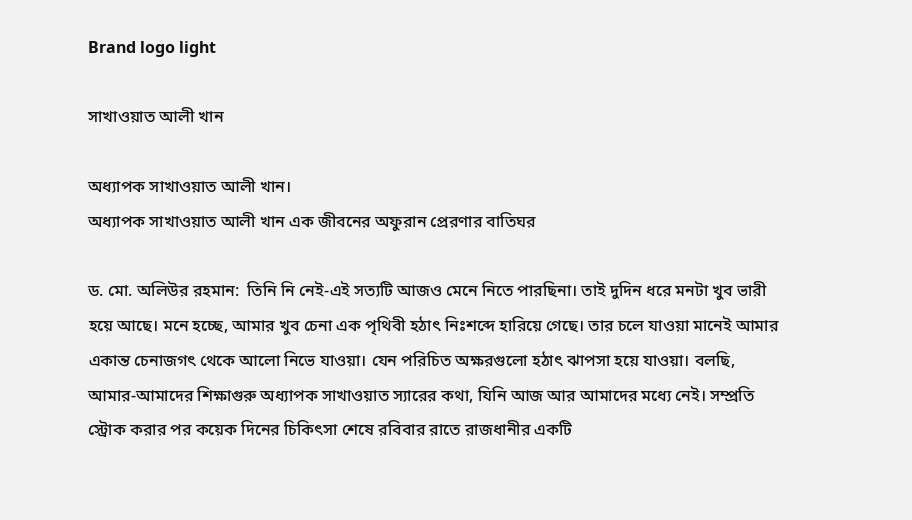Brand logo light

সাখাওয়াত আলী খান

অধ্যাপক সাখাওয়াত আলী খান।
অধ্যাপক সাখাওয়াত আলী খান এক জীবনের অফুরান প্রেরণার বাতিঘর

ড. মো. অলিউর রহমান:  তিনি নি নেই-এই সত্যটি আজও মেনে নিতে পারছিনা। তাই দুদিন ধরে মনটা খুব ভারী হয়ে আছে। মনে হচ্ছে, আমার খুব চেনা এক পৃথিবী হঠাৎ নিঃশব্দে হারিয়ে গেছে। তার চলে যাওয়া মানেই আমার একান্ত চেনাজগৎ থেকে আলো নিভে যাওয়া। যেন পরিচিত অক্ষরগুলো হঠাৎ ঝাপসা হয়ে যাওয়া। বলছি, আমার-আমাদের শিক্ষাগুরু অধ্যাপক সাখাওয়াত স্যারের কথা, যিনি আজ আর আমাদের মধ্যে নেই। সম্প্রতি স্ট্রোক করার পর কয়েক দিনের চিকিৎসা শেষে রবিবার রাতে রাজধানীর একটি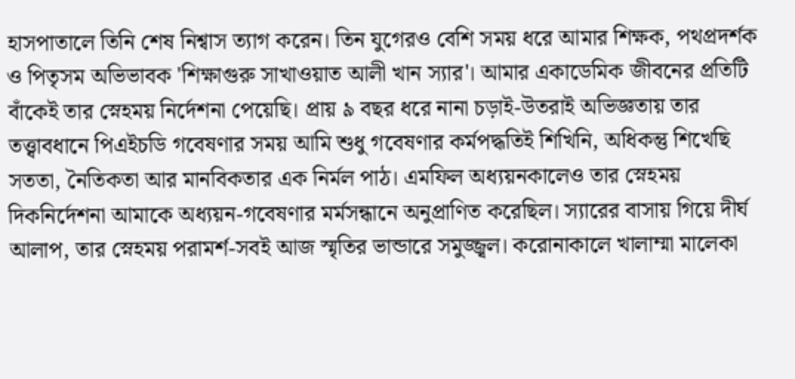হাসপাতালে তিনি শেষ নিশ্বাস ত্যাগ করেন। তিন যুগেরও বেশি সময় ধরে আমার শিক্ষক, পথপ্রদর্শক ও পিতৃসম অভিভাবক 'শিক্ষাগুরু সাখাওয়াত আলী খান স্যার'। আমার একাডেমিক জীবনের প্রতিটি বাঁকেই তার স্নেহময় নির্দেশনা পেয়েছি। প্রায় ৯ বছর ধরে নানা চড়াই-উতরাই অভিজ্ঞতায় তার তত্ত্বাবধানে পিএইচডি গবেষণার সময় আমি শুধু গবেষণার কর্মপদ্ধতিই শিখিনি, অধিকন্তু শিখেছি সততা, নৈতিকতা আর মানবিকতার এক নির্মল পাঠ। এমফিল অধ্যয়নকালেও তার স্নেহময় দিকনির্দেশনা আমাকে অধ্যয়ন-গবেষণার মর্মসন্ধানে অনুপ্রাণিত করেছিল। স্যারের বাসায় গিয়ে দীর্ঘ আলাপ, তার স্নেহময় পরামর্শ-সবই আজ স্মৃতির ভান্ডারে সমুজ্জ্বল। করোনাকালে খালাম্মা মালেকা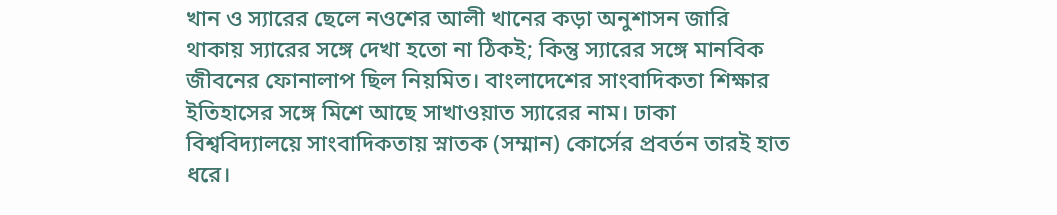খান ও স্যারের ছেলে নওশের আলী খানের কড়া অনুশাসন জারি থাকায় স্যারের সঙ্গে দেখা হতো না ঠিকই; কিন্তু স্যারের সঙ্গে মানবিক জীবনের ফোনালাপ ছিল নিয়মিত। বাংলাদেশের সাংবাদিকতা শিক্ষার ইতিহাসের সঙ্গে মিশে আছে সাখাওয়াত স্যারের নাম। ঢাকা বিশ্ববিদ্যালয়ে সাংবাদিকতায় স্নাতক (সম্মান) কোর্সের প্রবর্তন তারই হাত ধরে।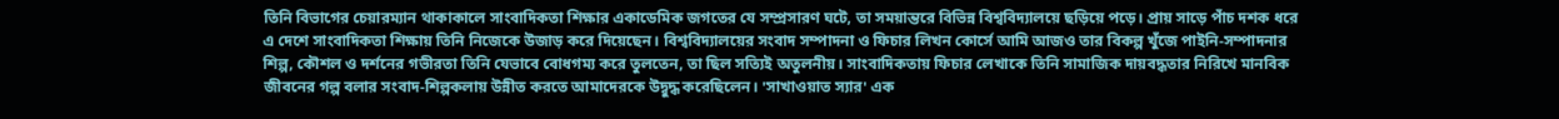তিনি বিভাগের চেয়ারম্যান থাকাকালে সাংবাদিকতা শিক্ষার একাডেমিক জগতের যে সম্প্রসারণ ঘটে, তা সময়ান্তরে বিভিন্ন বিশ্ববিদ্যালয়ে ছড়িয়ে পড়ে। প্রায় সাড়ে পাঁচ দশক ধরে এ দেশে সাংবাদিকতা শিক্ষায় তিনি নিজেকে উজাড় করে দিয়েছেন। বিশ্ববিদ্যালয়ের সংবাদ সম্পাদনা ও ফিচার লিখন কোর্সে আমি আজও তার বিকল্প খুঁজে পাইনি-সম্পাদনার শিল্প, কৌশল ও দর্শনের গভীরতা তিনি যেভাবে বোধগম্য করে তুলতেন, তা ছিল সত্যিই অতুলনীয়। সাংবাদিকতায় ফিচার লেখাকে তিনি সামাজিক দায়বদ্ধতার নিরিখে মানবিক জীবনের গল্প বলার সংবাদ-শিল্পকলায় উন্নীত করতে আমাদেরকে উদ্বুদ্ধ করেছিলেন। 'সাখাওয়াত স্যার' এক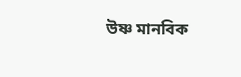উষ্ণ মানবিক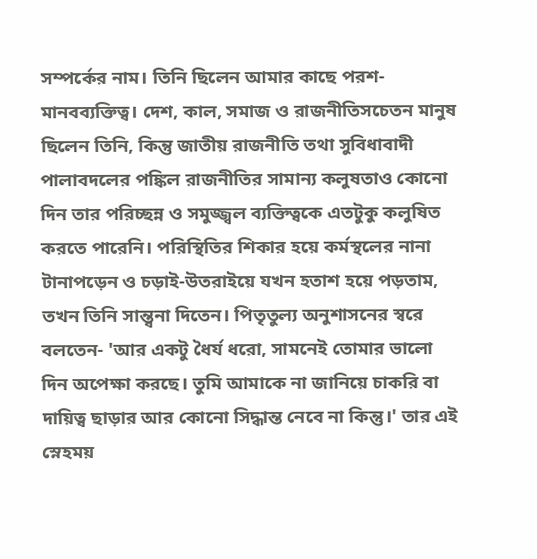সম্পর্কের নাম। তিনি ছিলেন আমার কাছে পরশ-মানবব্যক্তিত্ব। দেশ, কাল, সমাজ ও রাজনীতিসচেতন মানুষ ছিলেন তিনি, কিন্তু জাতীয় রাজনীতি তথা সুবিধাবাদী পালাবদলের পঙ্কিল রাজনীতির সামান্য কলুষতাও কোনো দিন তার পরিচ্ছন্ন ও সমুজ্জ্বল ব্যক্তিত্বকে এতটুকু কলুষিত করতে পারেনি। পরিস্থিতির শিকার হয়ে কর্মস্থলের নানা টানাপড়েন ও চড়াই-উতরাইয়ে যখন হতাশ হয়ে পড়তাম, তখন তিনি সান্ত্বনা দিতেন। পিতৃতুল্য অনুশাসনের স্বরে বলতেন- 'আর একটু ধৈর্য ধরো, সামনেই তোমার ভালো দিন অপেক্ষা করছে। তুমি আমাকে না জানিয়ে চাকরি বা দায়িত্ব ছাড়ার আর কোনো সিদ্ধান্ত নেবে না কিন্তু।' তার এই স্নেহময়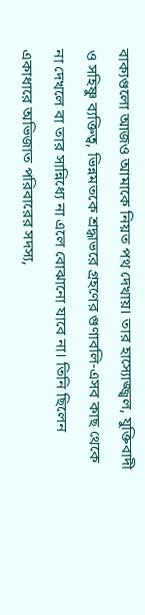বাক্যগুলো আজও আমাকে নিয়ত পথ দেখায়। তার হাস্যোজ্জ্বল, যুক্তিবাদী ও সহিষ্ণু ব্যক্তিত্ব, ভিন্নমতকে শ্রদ্ধাভরে গ্রহণের গুণাবলি-এসব কাছ থেকে না দেখলে বা তার সান্নিধ্যে না এলে বোঝানো যাবে না। তিনি ছিলেন একাধারে অভিজাত পরিবারের সদস্য,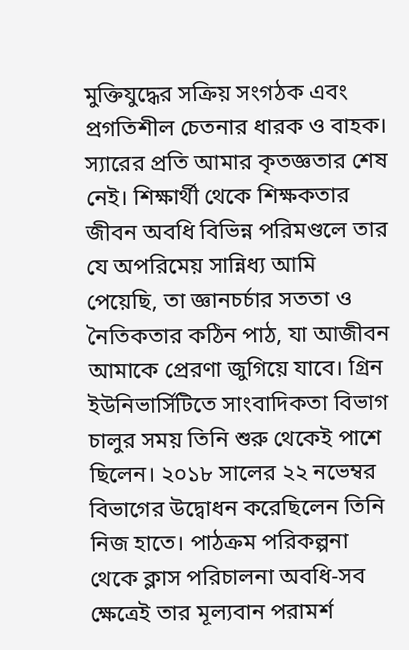মুক্তিযুদ্ধের সক্রিয় সংগঠক এবং প্রগতিশীল চেতনার ধারক ও বাহক। স্যারের প্রতি আমার কৃতজ্ঞতার শেষ নেই। শিক্ষার্থী থেকে শিক্ষকতার জীবন অবধি বিভিন্ন পরিমণ্ডলে তার যে অপরিমেয় সান্নিধ্য আমি পেয়েছি, তা জ্ঞানচর্চার সততা ও নৈতিকতার কঠিন পাঠ, যা আজীবন আমাকে প্রেরণা জুগিয়ে যাবে। গ্রিন ইউনিভার্সিটিতে সাংবাদিকতা বিভাগ চালুর সময় তিনি শুরু থেকেই পাশে ছিলেন। ২০১৮ সালের ২২ নভেম্বর বিভাগের উদ্বোধন করেছিলেন তিনি নিজ হাতে। পাঠক্রম পরিকল্পনা থেকে ক্লাস পরিচালনা অবধি-সব ক্ষেত্রেই তার মূল্যবান পরামর্শ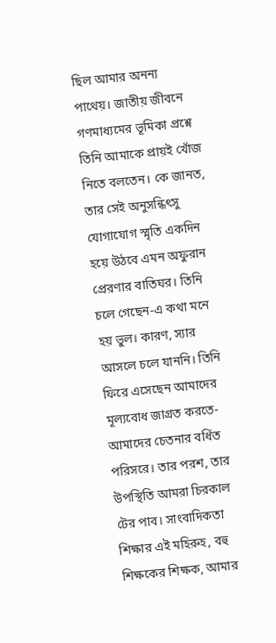ছিল আমার অনন্য পাথেয়। জাতীয় জীবনে গণমাধ্যমের ভূমিকা প্রশ্নে তিনি আমাকে প্রায়ই খোঁজ নিতে বলতেন। কে জানত, তার সেই অনুসন্ধিৎসু যোগাযোগ স্মৃতি একদিন হয়ে উঠবে এমন অফুরান প্রেরণার বাতিঘর। তিনি চলে গেছেন-এ কথা মনে হয় ভুল। কারণ, স্যার আসলে চলে যাননি। তিনি ফিরে এসেছেন আমাদের মূল্যবোধ জাগ্রত করতে-আমাদের চেতনার বর্ধিত পরিসরে। তার পরশ, তার উপস্থিতি আমরা চিরকাল টের পাব। সাংবাদিকতা শিক্ষার এই মহিরুহ, বহু শিক্ষকের শিক্ষক, আমার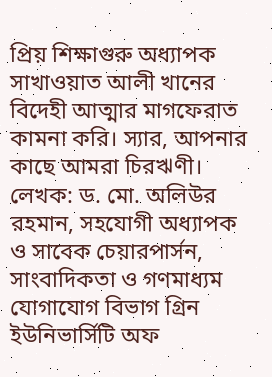প্রিয় শিক্ষাগুরু অধ্যাপক সাখাওয়াত আলী খানের বিদেহী আত্মার মাগফেরাত কামনা করি। স্যার, আপনার কাছে আমরা চিরঋণী। লেখক: ড. মো. অলিউর রহমান, সহযোগী অধ্যাপক ও সাবেক চেয়ারপার্সন, সাংবাদিকতা ও গণমাধ্যম যোগাযোগ বিভাগ গ্রিন ইউনিভার্সিটি অফ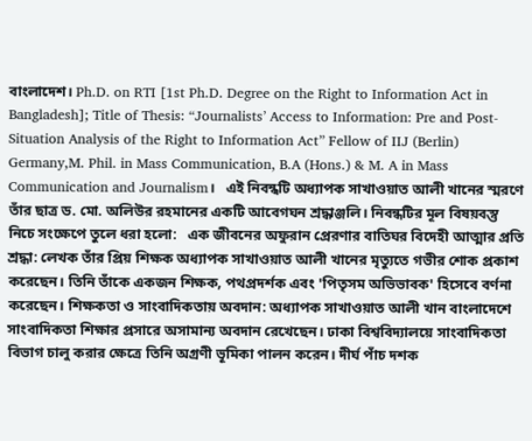বাংলাদেশ। Ph.D. on RTI [1st Ph.D. Degree on the Right to Information Act in Bangladesh]; Title of Thesis: “Journalists’ Access to Information: Pre and Post-Situation Analysis of the Right to Information Act” Fellow of IIJ (Berlin) Germany,M. Phil. in Mass Communication, B.A (Hons.) & M. A in Mass Communication and Journalism।   এই নিবন্ধটি অধ্যাপক সাখাওয়াত আলী খানের স্মরণে তাঁর ছাত্র ড. মো. অলিউর রহমানের একটি আবেগঘন শ্রদ্ধাঞ্জলি। নিবন্ধটির মূল বিষয়বস্তু নিচে সংক্ষেপে তুলে ধরা হলো:   এক জীবনের অফুরান প্রেরণার বাতিঘর বিদেহী আত্মার প্রতি শ্রদ্ধা: লেখক তাঁর প্রিয় শিক্ষক অধ্যাপক সাখাওয়াত আলী খানের মৃত্যুতে গভীর শোক প্রকাশ করেছেন। তিনি তাঁকে একজন শিক্ষক, পথপ্রদর্শক এবং 'পিতৃসম অভিভাবক' হিসেবে বর্ণনা করেছেন। শিক্ষকতা ও সাংবাদিকতায় অবদান: অধ্যাপক সাখাওয়াত আলী খান বাংলাদেশে সাংবাদিকতা শিক্ষার প্রসারে অসামান্য অবদান রেখেছেন। ঢাকা বিশ্ববিদ্যালয়ে সাংবাদিকতা বিভাগ চালু করার ক্ষেত্রে তিনি অগ্রণী ভূমিকা পালন করেন। দীর্ঘ পাঁচ দশক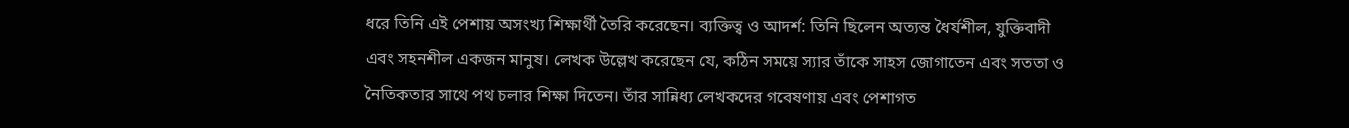ধরে তিনি এই পেশায় অসংখ্য শিক্ষার্থী তৈরি করেছেন। ব্যক্তিত্ব ও আদর্শ: তিনি ছিলেন অত্যন্ত ধৈর্যশীল, যুক্তিবাদী এবং সহনশীল একজন মানুষ। লেখক উল্লেখ করেছেন যে, কঠিন সময়ে স্যার তাঁকে সাহস জোগাতেন এবং সততা ও নৈতিকতার সাথে পথ চলার শিক্ষা দিতেন। তাঁর সান্নিধ্য লেখকদের গবেষণায় এবং পেশাগত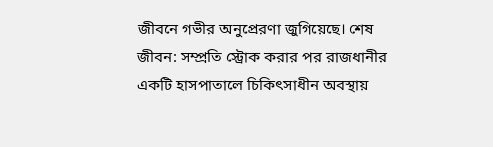জীবনে গভীর অনুপ্রেরণা জুগিয়েছে। শেষ জীবন: সম্প্রতি স্ট্রোক করার পর রাজধানীর একটি হাসপাতালে চিকিৎসাধীন অবস্থায়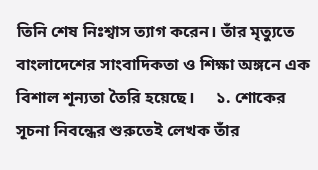তিনি শেষ নিঃশ্বাস ত্যাগ করেন। তাঁর মৃত্যুতে বাংলাদেশের সাংবাদিকতা ও শিক্ষা অঙ্গনে এক বিশাল শূন্যতা তৈরি হয়েছে।     ১. শোকের সূচনা নিবন্ধের শুরুতেই লেখক তাঁর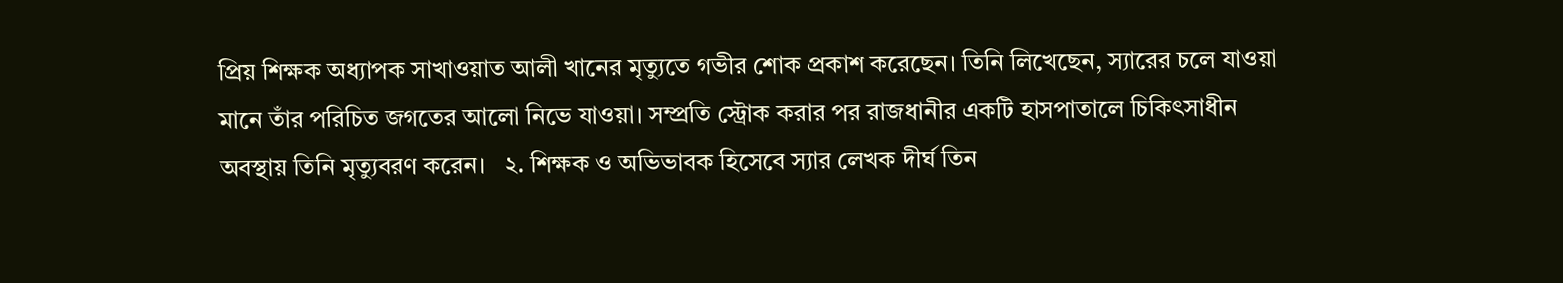প্রিয় শিক্ষক অধ্যাপক সাখাওয়াত আলী খানের মৃত্যুতে গভীর শোক প্রকাশ করেছেন। তিনি লিখেছেন, স্যারের চলে যাওয়া মানে তাঁর পরিচিত জগতের আলো নিভে যাওয়া। সম্প্রতি স্ট্রোক করার পর রাজধানীর একটি হাসপাতালে চিকিৎসাধীন অবস্থায় তিনি মৃত্যুবরণ করেন।   ২. শিক্ষক ও অভিভাবক হিসেবে স্যার লেখক দীর্ঘ তিন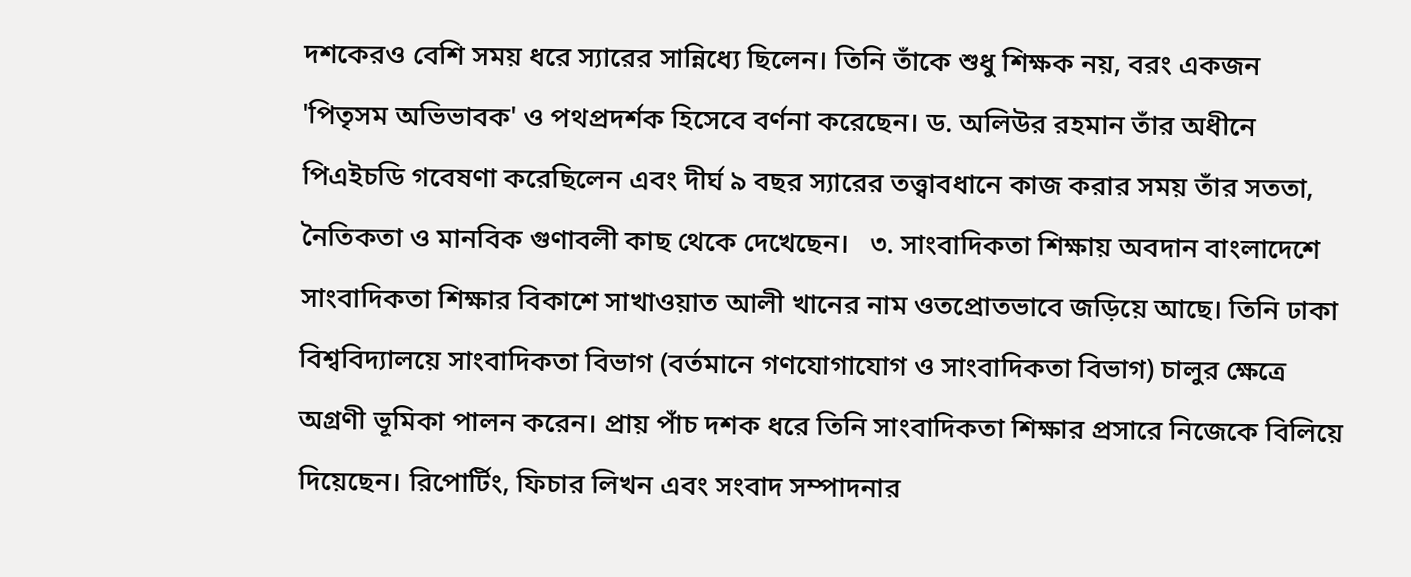দশকেরও বেশি সময় ধরে স্যারের সান্নিধ্যে ছিলেন। তিনি তাঁকে শুধু শিক্ষক নয়, বরং একজন 'পিতৃসম অভিভাবক' ও পথপ্রদর্শক হিসেবে বর্ণনা করেছেন। ড. অলিউর রহমান তাঁর অধীনে পিএইচডি গবেষণা করেছিলেন এবং দীর্ঘ ৯ বছর স্যারের তত্ত্বাবধানে কাজ করার সময় তাঁর সততা, নৈতিকতা ও মানবিক গুণাবলী কাছ থেকে দেখেছেন।   ৩. সাংবাদিকতা শিক্ষায় অবদান বাংলাদেশে সাংবাদিকতা শিক্ষার বিকাশে সাখাওয়াত আলী খানের নাম ওতপ্রোতভাবে জড়িয়ে আছে। তিনি ঢাকা বিশ্ববিদ্যালয়ে সাংবাদিকতা বিভাগ (বর্তমানে গণযোগাযোগ ও সাংবাদিকতা বিভাগ) চালুর ক্ষেত্রে অগ্রণী ভূমিকা পালন করেন। প্রায় পাঁচ দশক ধরে তিনি সাংবাদিকতা শিক্ষার প্রসারে নিজেকে বিলিয়ে দিয়েছেন। রিপোর্টিং, ফিচার লিখন এবং সংবাদ সম্পাদনার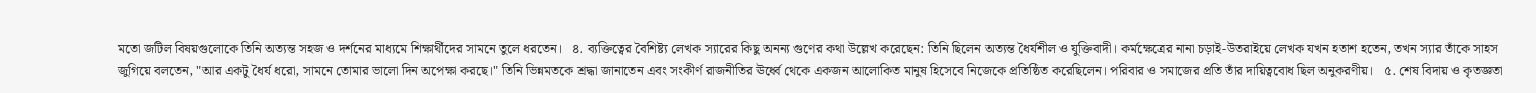মতো জটিল বিষয়গুলোকে তিনি অত্যন্ত সহজ ও দর্শনের মাধ্যমে শিক্ষার্থীদের সামনে তুলে ধরতেন।   ৪. ব্যক্তিত্বের বৈশিষ্ট্য লেখক স্যারের কিছু অনন্য গুণের কথা উল্লেখ করেছেন: তিনি ছিলেন অত্যন্ত ধৈর্যশীল ও যুক্তিবাদী। কর্মক্ষেত্রের নানা চড়াই-উতরাইয়ে লেখক যখন হতাশ হতেন, তখন স্যার তাঁকে সাহস জুগিয়ে বলতেন, "আর একটু ধৈর্য ধরো, সামনে তোমার ভালো দিন অপেক্ষা করছে।" তিনি ভিন্নমতকে শ্রদ্ধা জানাতেন এবং সংকীর্ণ রাজনীতির ঊর্ধ্বে থেকে একজন আলোকিত মানুষ হিসেবে নিজেকে প্রতিষ্ঠিত করেছিলেন। পরিবার ও সমাজের প্রতি তাঁর দায়িত্ববোধ ছিল অনুকরণীয়।   ৫. শেষ বিদায় ও কৃতজ্ঞতা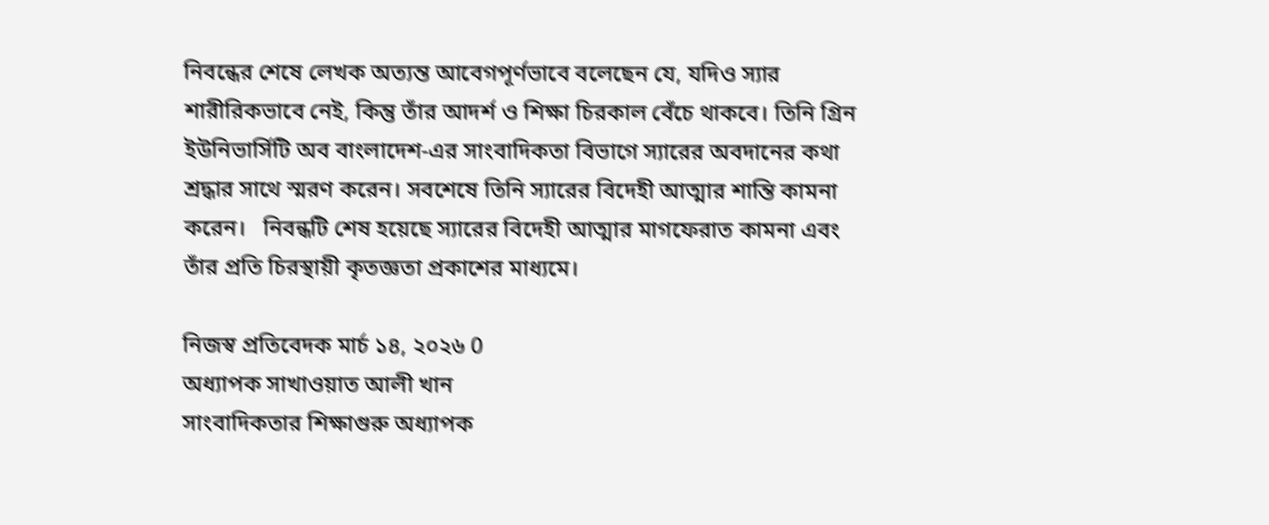নিবন্ধের শেষে লেখক অত্যন্ত আবেগপূর্ণভাবে বলেছেন যে, যদিও স্যার শারীরিকভাবে নেই, কিন্তু তাঁর আদর্শ ও শিক্ষা চিরকাল বেঁচে থাকবে। তিনি গ্রিন ইউনিভার্সিটি অব বাংলাদেশ-এর সাংবাদিকতা বিভাগে স্যারের অবদানের কথা শ্রদ্ধার সাথে স্মরণ করেন। সবশেষে তিনি স্যারের বিদেহী আত্মার শান্তি কামনা করেন।   নিবন্ধটি শেষ হয়েছে স্যারের বিদেহী আত্মার মাগফেরাত কামনা এবং তাঁর প্রতি চিরস্থায়ী কৃতজ্ঞতা প্রকাশের মাধ্যমে।

নিজস্ব প্রতিবেদক মার্চ ১৪, ২০২৬ 0
অধ্যাপক সাখাওয়াত আলী খান
সাংবাদিকতার শিক্ষাগুরু অধ্যাপক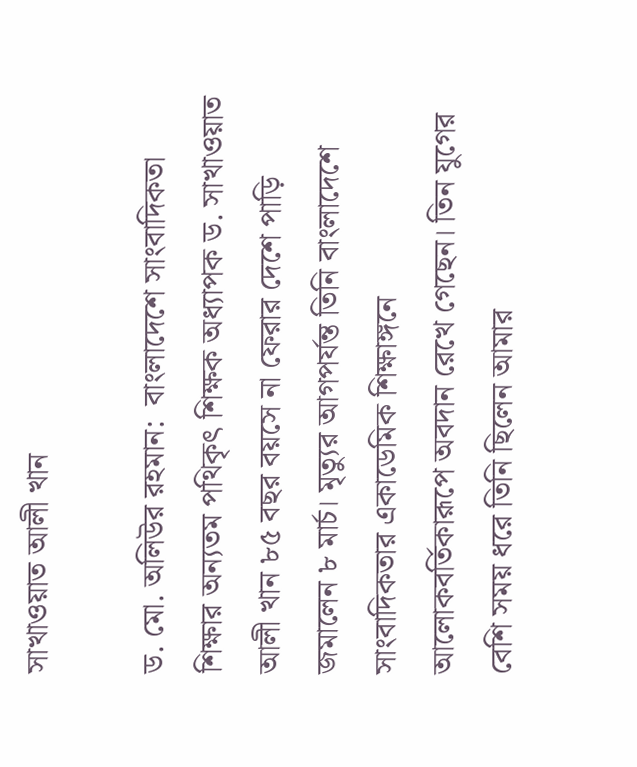সাখাওয়াত আলী খান

ড. মো. অলিউর রহমান:  বাংলাদেশে সাংবাদিকতা শিক্ষার অন্যতম পথিকৃৎ শিক্ষক অধ্যাপক ড. সাখাওয়াত আলী খান ৮৫ বছর বয়সে না ফেরার দেশে পাড়ি জমালেন ৮ মার্চ। মৃত্যুর আগপর্যন্ত তিনি বাংলাদেশে সাংবাদিকতার একাডেমিক শিক্ষাঙ্গনে আলোকবর্তিকারূপে অবদান রেখে গেছেন। তিন যুগের বেশি সময় ধরে তিনি ছিলেন আমার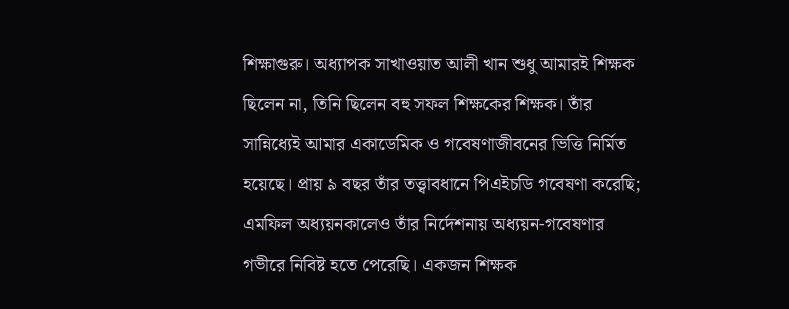শিক্ষাগুরু। অধ্যাপক সাখাওয়াত আলী খান শুধু আমারই শিক্ষক ছিলেন না, তিনি ছিলেন বহু সফল শিক্ষকের শিক্ষক। তাঁর সান্নিধ্যেই আমার একাডেমিক ও গবেষণাজীবনের ভিত্তি নির্মিত হয়েছে। প্রায় ৯ বছর তাঁর তত্ত্বাবধানে পিএইচডি গবেষণা করেছি; এমফিল অধ্যয়নকালেও তাঁর নির্দেশনায় অধ্যয়ন-গবেষণার গভীরে নিবিষ্ট হতে পেরেছি। একজন শিক্ষক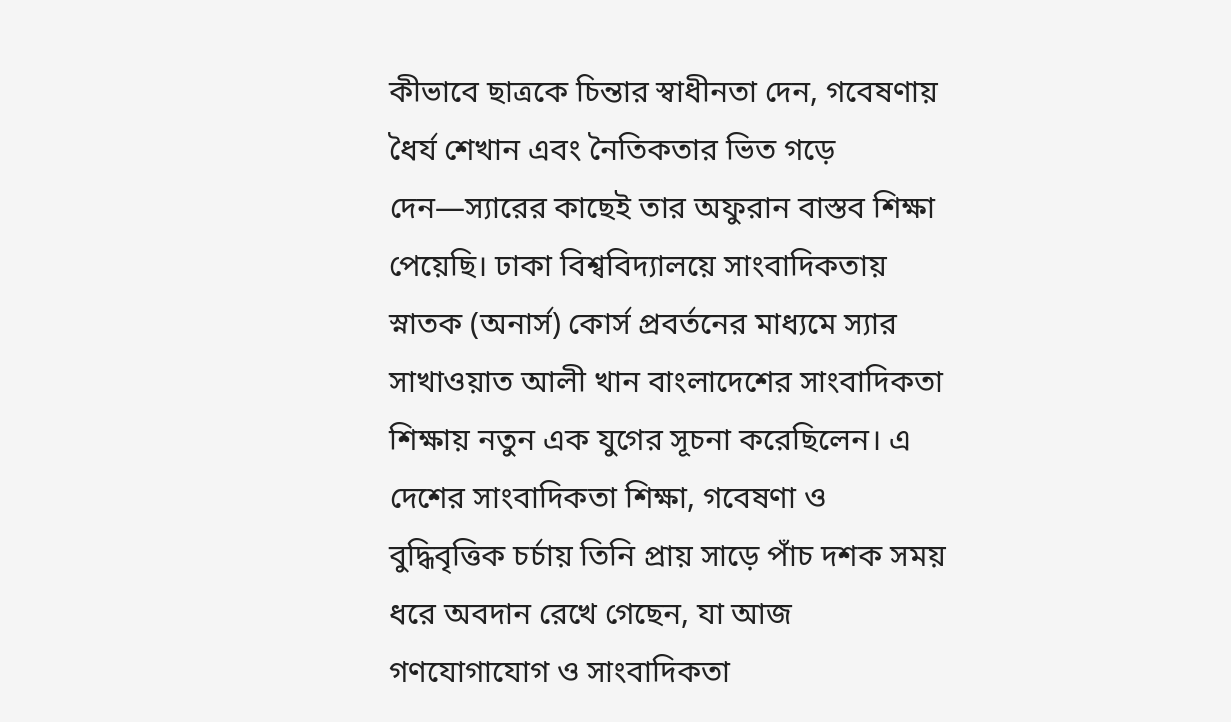কীভাবে ছাত্রকে চিন্তার স্বাধীনতা দেন, গবেষণায় ধৈর্য শেখান এবং নৈতিকতার ভিত গড়ে দেন—স্যারের কাছেই তার অফুরান বাস্তব শিক্ষা পেয়েছি। ঢাকা বিশ্ববিদ্যালয়ে সাংবাদিকতায় স্নাতক (অনার্স) কোর্স প্রবর্তনের মাধ্যমে স্যার সাখাওয়াত আলী খান বাংলাদেশের সাংবাদিকতা শিক্ষায় নতুন এক যুগের সূচনা করেছিলেন। এ দেশের সাংবাদিকতা শিক্ষা, গবেষণা ও বুদ্ধিবৃত্তিক চর্চায় তিনি প্রায় সাড়ে পাঁচ দশক সময় ধরে অবদান রেখে গেছেন, যা আজ গণযোগাযোগ ও সাংবাদিকতা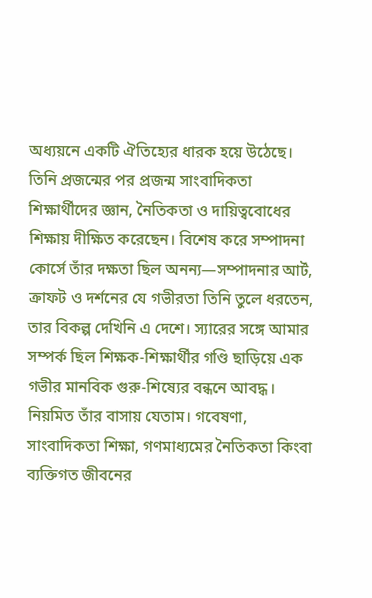অধ্যয়নে একটি ঐতিহ্যের ধারক হয়ে উঠেছে। তিনি প্রজন্মের পর প্রজন্ম সাংবাদিকতা শিক্ষার্থীদের জ্ঞান, নৈতিকতা ও দায়িত্ববোধের শিক্ষায় দীক্ষিত করেছেন। বিশেষ করে সম্পাদনা কোর্সে তাঁর দক্ষতা ছিল অনন্য—সম্পাদনার আর্ট, ক্রাফট ও দর্শনের যে গভীরতা তিনি তুলে ধরতেন, তার বিকল্প দেখিনি এ দেশে। স্যারের সঙ্গে আমার সম্পর্ক ছিল শিক্ষক-শিক্ষার্থীর গণ্ডি ছাড়িয়ে এক গভীর মানবিক গুরু-শিষ্যের বন্ধনে আবদ্ধ। নিয়মিত তাঁর বাসায় যেতাম। গবেষণা, সাংবাদিকতা শিক্ষা, গণমাধ্যমের নৈতিকতা কিংবা ব্যক্তিগত জীবনের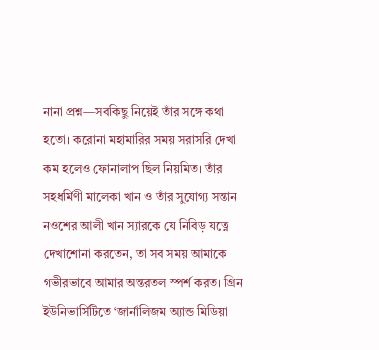নানা প্রশ্ন—সবকিছু নিয়েই তাঁর সঙ্গে কথা হতো। করোনা মহামারির সময় সরাসরি দেখা কম হলেও ফোনালাপ ছিল নিয়মিত। তাঁর সহধর্মিণী মালেকা খান ও তাঁর সুযোগ্য সন্তান নওশের আলী খান স্যারকে যে নিবিড় যত্নে দেখাশোনা করতেন, তা সব সময় আমাকে গভীরভাবে আমার অন্তরতল স্পর্শ করত। গ্রিন ইউনিভার্সিটিতে ‘জার্নালিজম অ্যান্ড মিডিয়া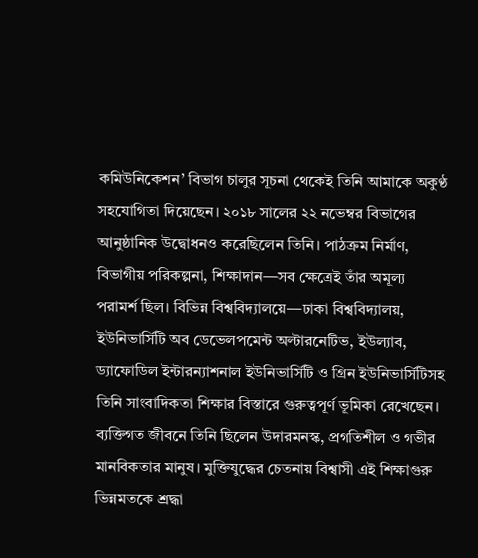কমিউনিকেশন’ বিভাগ চালুর সূচনা থেকেই তিনি আমাকে অকুণ্ঠ সহযোগিতা দিয়েছেন। ২০১৮ সালের ২২ নভেম্বর বিভাগের আনুষ্ঠানিক উদ্বোধনও করেছিলেন তিনি। পাঠক্রম নির্মাণ, বিভাগীয় পরিকল্পনা, শিক্ষাদান—সব ক্ষেত্রেই তাঁর অমূল্য পরামর্শ ছিল। বিভিন্ন বিশ্ববিদ্যালয়ে—ঢাকা বিশ্ববিদ্যালয়, ইউনিভার্সিটি অব ডেভেলপমেন্ট অল্টারনেটিভ, ইউল্যাব, ড্যাফোডিল ইন্টারন্যাশনাল ইউনিভার্সিটি ও গ্রিন ইউনিভার্সিটিসহ তিনি সাংবাদিকতা শিক্ষার বিস্তারে গুরুত্বপূর্ণ ভূমিকা রেখেছেন। ব্যক্তিগত জীবনে তিনি ছিলেন উদারমনস্ক, প্রগতিশীল ও গভীর মানবিকতার মানুষ। মুক্তিযুদ্ধের চেতনায় বিশ্বাসী এই শিক্ষাগুরু ভিন্নমতকে শ্রদ্ধা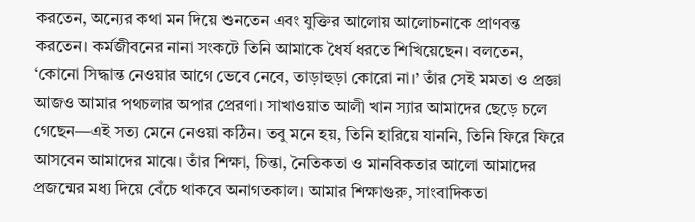করতেন, অন্যের কথা মন দিয়ে শুনতেন এবং যুক্তির আলোয় আলোচনাকে প্রাণবন্ত করতেন। কর্মজীবনের নানা সংকটে তিনি আমাকে ধৈর্য ধরতে শিখিয়েছেন। বলতেন, ‘কোনো সিদ্ধান্ত নেওয়ার আগে ভেবে নেবে, তাড়াহুড়া কোরো না।’ তাঁর সেই মমতা ও প্রজ্ঞা আজও আমার পথচলার অপার প্রেরণা। সাখাওয়াত আলী খান স্যার আমাদের ছেড়ে চলে গেছেন—এই সত্য মেনে নেওয়া কঠিন। তবু মনে হয়, তিনি হারিয়ে যাননি, তিনি ফিরে ফিরে আসবেন আমাদের মাঝে। তাঁর শিক্ষা, চিন্তা, নৈতিকতা ও মানবিকতার আলো আমাদের প্রজন্মের মধ্য দিয়ে বেঁচে থাকবে অনাগতকাল। আমার শিক্ষাগুরু, সাংবাদিকতা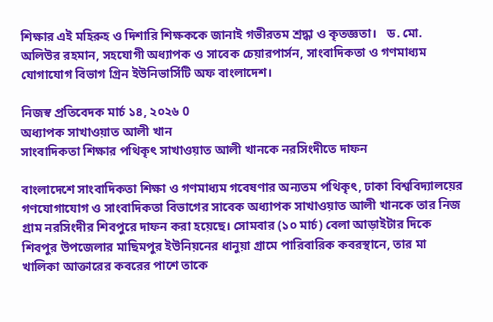শিক্ষার এই মহিরুহ ও দিশারি শিক্ষককে জানাই গভীরতম শ্রদ্ধা ও কৃতজ্ঞতা।   ড. মো. অলিউর রহমান, সহযোগী অধ্যাপক ও সাবেক চেয়ারপার্সন, সাংবাদিকতা ও গণমাধ্যম যোগাযোগ বিভাগ গ্রিন ইউনিভার্সিটি অফ বাংলাদেশ।

নিজস্ব প্রতিবেদক মার্চ ১৪, ২০২৬ 0
অধ্যাপক সাখাওয়াত আলী খান
সাংবাদিকতা শিক্ষার পথিকৃৎ সাখাওয়াত আলী খানকে নরসিংদীতে দাফন

বাংলাদেশে সাংবাদিকতা শিক্ষা ও গণমাধ্যম গবেষণার অন্যতম পথিকৃৎ, ঢাকা বিশ্ববিদ্যালয়ের গণযোগাযোগ ও সাংবাদিকতা বিভাগের সাবেক অধ্যাপক সাখাওয়াত আলী খানকে তার নিজ গ্রাম নরসিংদীর শিবপুরে দাফন করা হয়েছে। সোমবার (১০ মার্চ) বেলা আড়াইটার দিকে শিবপুর উপজেলার মাছিমপুর ইউনিয়নের ধানুয়া গ্রামে পারিবারিক কবরস্থানে, তার মা খালিকা আক্তারের কবরের পাশে তাকে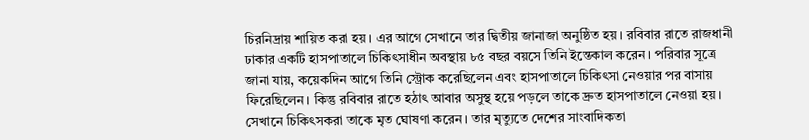চিরনিদ্রায় শায়িত করা হয়। এর আগে সেখানে তার দ্বিতীয় জানাজা অনুষ্ঠিত হয়। রবিবার রাতে রাজধানী ঢাকার একটি হাসপাতালে চিকিৎসাধীন অবস্থায় ৮৫ বছর বয়সে তিনি ইন্তেকাল করেন। পরিবার সূত্রে জানা যায়, কয়েকদিন আগে তিনি স্ট্রোক করেছিলেন এবং হাসপাতালে চিকিৎসা নেওয়ার পর বাসায় ফিরেছিলেন। কিন্তু রবিবার রাতে হঠাৎ আবার অসুস্থ হয়ে পড়লে তাকে দ্রুত হাসপাতালে নেওয়া হয়। সেখানে চিকিৎসকরা তাকে মৃত ঘোষণা করেন। তার মৃত্যুতে দেশের সাংবাদিকতা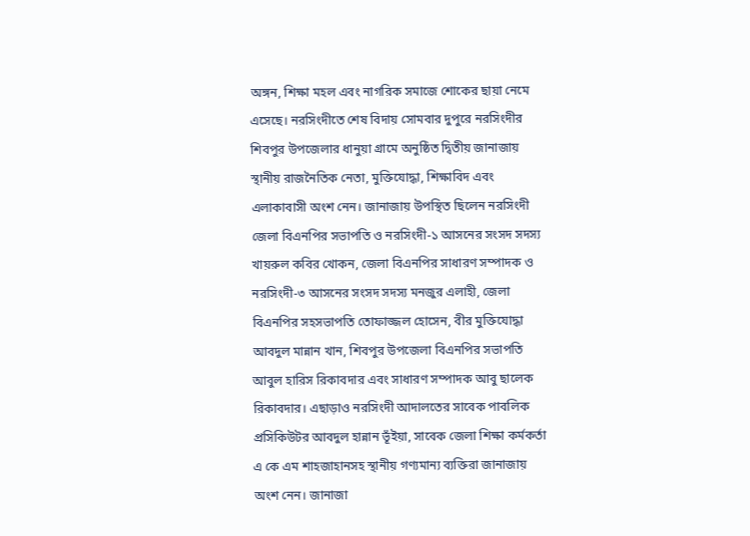অঙ্গন, শিক্ষা মহল এবং নাগরিক সমাজে শোকের ছায়া নেমে এসেছে। নরসিংদীতে শেষ বিদায় সোমবার দুপুরে নরসিংদীর শিবপুর উপজেলার ধানুয়া গ্রামে অনুষ্ঠিত দ্বিতীয় জানাজায় স্থানীয় রাজনৈতিক নেতা, মুক্তিযোদ্ধা, শিক্ষাবিদ এবং এলাকাবাসী অংশ নেন। জানাজায় উপস্থিত ছিলেন নরসিংদী জেলা বিএনপির সভাপতি ও নরসিংদী-১ আসনের সংসদ সদস্য খায়রুল কবির খোকন, জেলা বিএনপির সাধারণ সম্পাদক ও নরসিংদী-৩ আসনের সংসদ সদস্য মনজুর এলাহী, জেলা বিএনপির সহসভাপতি তোফাজ্জল হোসেন, বীর মুক্তিযোদ্ধা আবদুল মান্নান খান, শিবপুর উপজেলা বিএনপির সভাপতি আবুল হারিস রিকাবদার এবং সাধারণ সম্পাদক আবু ছালেক রিকাবদার। এছাড়াও নরসিংদী আদালতের সাবেক পাবলিক প্রসিকিউটর আবদুল হান্নান ভূঁইয়া, সাবেক জেলা শিক্ষা কর্মকর্তা এ কে এম শাহজাহানসহ স্থানীয় গণ্যমান্য ব্যক্তিরা জানাজায় অংশ নেন। জানাজা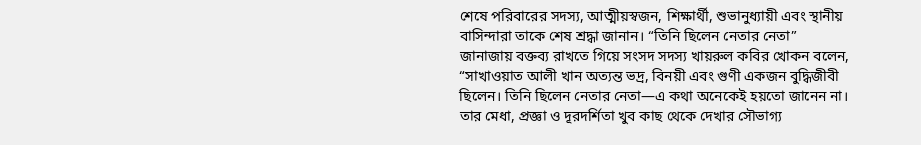শেষে পরিবারের সদস্য, আত্মীয়স্বজন, শিক্ষার্থী, শুভানুধ্যায়ী এবং স্থানীয় বাসিন্দারা তাকে শেষ শ্রদ্ধা জানান। “তিনি ছিলেন নেতার নেতা” জানাজায় বক্তব্য রাখতে গিয়ে সংসদ সদস্য খায়রুল কবির খোকন বলেন, “সাখাওয়াত আলী খান অত্যন্ত ভদ্র, বিনয়ী এবং গুণী একজন বুদ্ধিজীবী ছিলেন। তিনি ছিলেন নেতার নেতা—এ কথা অনেকেই হয়তো জানেন না। তার মেধা, প্রজ্ঞা ও দূরদর্শিতা খুব কাছ থেকে দেখার সৌভাগ্য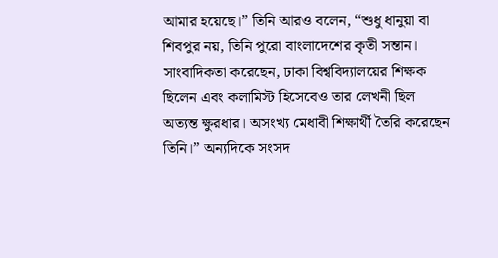আমার হয়েছে।” তিনি আরও বলেন, “শুধু ধানুয়া বা শিবপুর নয়, তিনি পুরো বাংলাদেশের কৃতী সন্তান। সাংবাদিকতা করেছেন, ঢাকা বিশ্ববিদ্যালয়ের শিক্ষক ছিলেন এবং কলামিস্ট হিসেবেও তার লেখনী ছিল অত্যন্ত ক্ষুরধার। অসংখ্য মেধাবী শিক্ষার্থী তৈরি করেছেন তিনি।” অন্যদিকে সংসদ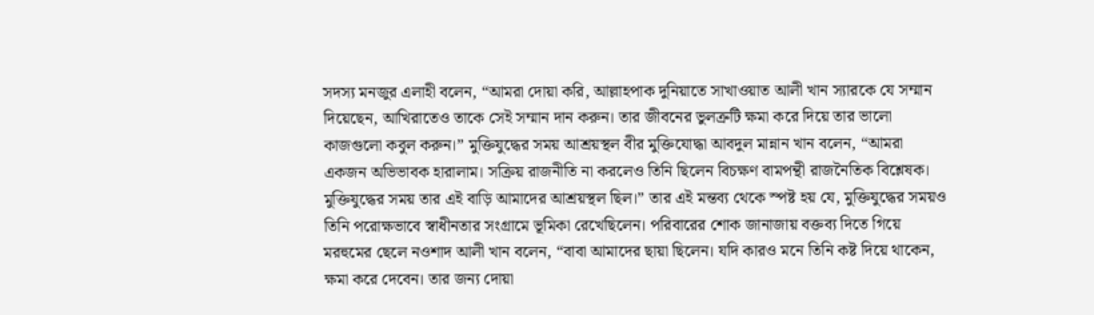সদস্য মনজুর এলাহী বলেন, “আমরা দোয়া করি, আল্লাহপাক দুনিয়াতে সাখাওয়াত আলী খান স্যারকে যে সম্মান দিয়েছেন, আখিরাতেও তাকে সেই সম্মান দান করুন। তার জীবনের ভুলত্রুটি ক্ষমা করে দিয়ে তার ভালো কাজগুলো কবুল করুন।” মুক্তিযুদ্ধের সময় আশ্রয়স্থল বীর মুক্তিযোদ্ধা আবদুল মান্নান খান বলেন, “আমরা একজন অভিভাবক হারালাম। সক্রিয় রাজনীতি না করলেও তিনি ছিলেন বিচক্ষণ বামপন্থী রাজনৈতিক বিশ্লেষক। মুক্তিযুদ্ধের সময় তার এই বাড়ি আমাদের আশ্রয়স্থল ছিল।” তার এই মন্তব্য থেকে স্পষ্ট হয় যে, মুক্তিযুদ্ধের সময়ও তিনি পরোক্ষভাবে স্বাধীনতার সংগ্রামে ভূমিকা রেখেছিলেন। পরিবারের শোক জানাজায় বক্তব্য দিতে গিয়ে মরহুমের ছেলে নওশাদ আলী খান বলেন, “বাবা আমাদের ছায়া ছিলেন। যদি কারও মনে তিনি কষ্ট দিয়ে থাকেন, ক্ষমা করে দেবেন। তার জন্য দোয়া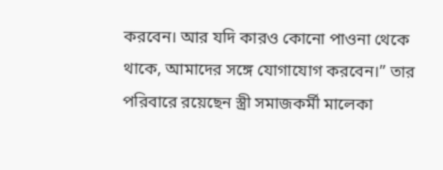করবেন। আর যদি কারও কোনো পাওনা থেকে থাকে, আমাদের সঙ্গে যোগাযোগ করবেন।” তার পরিবারে রয়েছেন স্ত্রী সমাজকর্মী মালেকা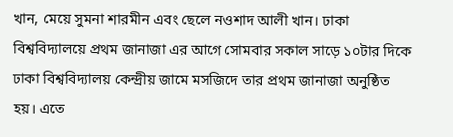খান, মেয়ে সুমনা শারমীন এবং ছেলে নওশাদ আলী খান। ঢাকা বিশ্ববিদ্যালয়ে প্রথম জানাজা এর আগে সোমবার সকাল সাড়ে ১০টার দিকে ঢাকা বিশ্ববিদ্যালয় কেন্দ্রীয় জামে মসজিদে তার প্রথম জানাজা অনুষ্ঠিত হয়। এতে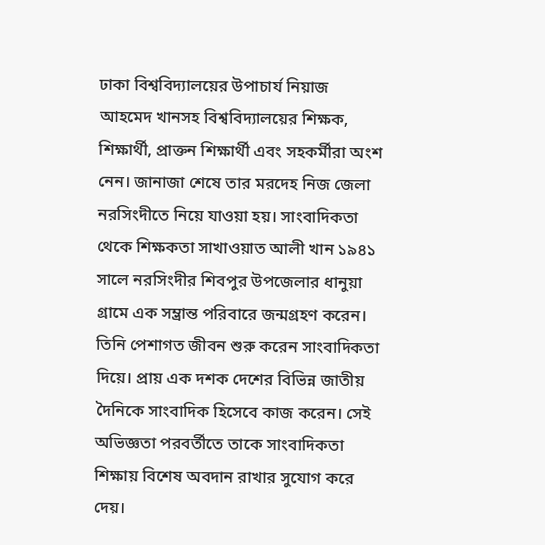ঢাকা বিশ্ববিদ্যালয়ের উপাচার্য নিয়াজ আহমেদ খানসহ বিশ্ববিদ্যালয়ের শিক্ষক, শিক্ষার্থী, প্রাক্তন শিক্ষার্থী এবং সহকর্মীরা অংশ নেন। জানাজা শেষে তার মরদেহ নিজ জেলা নরসিংদীতে নিয়ে যাওয়া হয়। সাংবাদিকতা থেকে শিক্ষকতা সাখাওয়াত আলী খান ১৯৪১ সালে নরসিংদীর শিবপুর উপজেলার ধানুয়া গ্রামে এক সম্ভ্রান্ত পরিবারে জন্মগ্রহণ করেন। তিনি পেশাগত জীবন শুরু করেন সাংবাদিকতা দিয়ে। প্রায় এক দশক দেশের বিভিন্ন জাতীয় দৈনিকে সাংবাদিক হিসেবে কাজ করেন। সেই অভিজ্ঞতা পরবর্তীতে তাকে সাংবাদিকতা শিক্ষায় বিশেষ অবদান রাখার সুযোগ করে দেয়।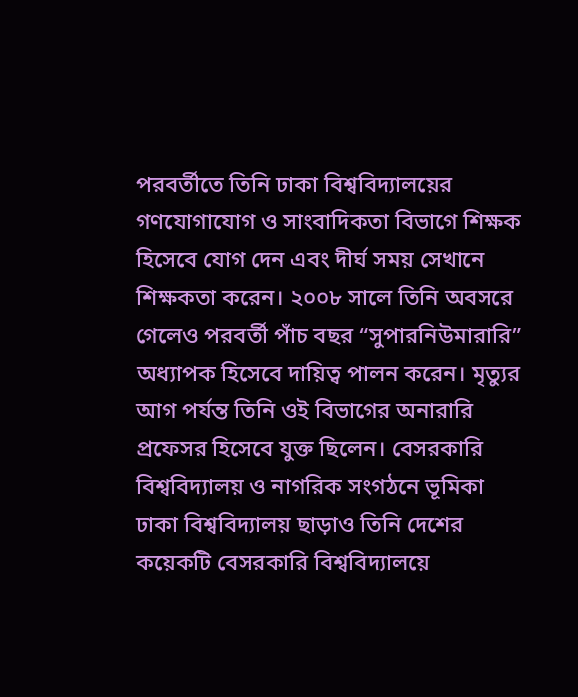পরবর্তীতে তিনি ঢাকা বিশ্ববিদ্যালয়ের গণযোগাযোগ ও সাংবাদিকতা বিভাগে শিক্ষক হিসেবে যোগ দেন এবং দীর্ঘ সময় সেখানে শিক্ষকতা করেন। ২০০৮ সালে তিনি অবসরে গেলেও পরবর্তী পাঁচ বছর “সুপারনিউমারারি” অধ্যাপক হিসেবে দায়িত্ব পালন করেন। মৃত্যুর আগ পর্যন্ত তিনি ওই বিভাগের অনারারি প্রফেসর হিসেবে যুক্ত ছিলেন। বেসরকারি বিশ্ববিদ্যালয় ও নাগরিক সংগঠনে ভূমিকা ঢাকা বিশ্ববিদ্যালয় ছাড়াও তিনি দেশের কয়েকটি বেসরকারি বিশ্ববিদ্যালয়ে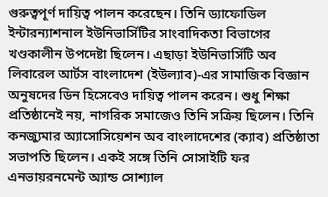গুরুত্বপূর্ণ দায়িত্ব পালন করেছেন। তিনি ড্যাফোডিল ইন্টারন্যাশনাল ইউনিভার্সিটির সাংবাদিকতা বিভাগের খণ্ডকালীন উপদেষ্টা ছিলেন। এছাড়া ইউনিভার্সিটি অব লিবারেল আর্টস বাংলাদেশ (ইউল্যাব)-এর সামাজিক বিজ্ঞান অনুষদের ডিন হিসেবেও দায়িত্ব পালন করেন। শুধু শিক্ষা প্রতিষ্ঠানেই নয়, নাগরিক সমাজেও তিনি সক্রিয় ছিলেন। তিনি কনজ্যুমার অ্যাসোসিয়েশন অব বাংলাদেশের (ক্যাব) প্রতিষ্ঠাতা সভাপতি ছিলেন। একই সঙ্গে তিনি সোসাইটি ফর এনভায়রনমেন্ট অ্যান্ড সোশ্যাল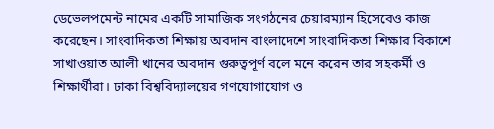ডেভেলপমেন্ট নামের একটি সামাজিক সংগঠনের চেয়ারম্যান হিসেবেও কাজ করেছেন। সাংবাদিকতা শিক্ষায় অবদান বাংলাদেশে সাংবাদিকতা শিক্ষার বিকাশে সাখাওয়াত আলী খানের অবদান গুরুত্বপূর্ণ বলে মনে করেন তার সহকর্মী ও শিক্ষার্থীরা। ঢাকা বিশ্ববিদ্যালয়ের গণযোগাযোগ ও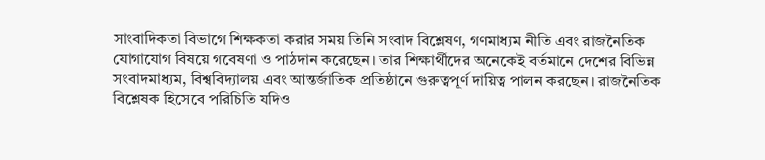সাংবাদিকতা বিভাগে শিক্ষকতা করার সময় তিনি সংবাদ বিশ্লেষণ, গণমাধ্যম নীতি এবং রাজনৈতিক যোগাযোগ বিষয়ে গবেষণা ও পাঠদান করেছেন। তার শিক্ষার্থীদের অনেকেই বর্তমানে দেশের বিভিন্ন সংবাদমাধ্যম, বিশ্ববিদ্যালয় এবং আন্তর্জাতিক প্রতিষ্ঠানে গুরুত্বপূর্ণ দায়িত্ব পালন করছেন। রাজনৈতিক বিশ্লেষক হিসেবে পরিচিতি যদিও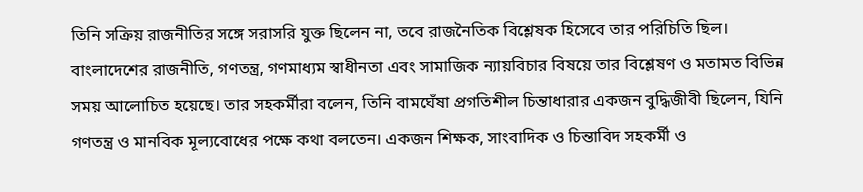তিনি সক্রিয় রাজনীতির সঙ্গে সরাসরি যুক্ত ছিলেন না, তবে রাজনৈতিক বিশ্লেষক হিসেবে তার পরিচিতি ছিল। বাংলাদেশের রাজনীতি, গণতন্ত্র, গণমাধ্যম স্বাধীনতা এবং সামাজিক ন্যায়বিচার বিষয়ে তার বিশ্লেষণ ও মতামত বিভিন্ন সময় আলোচিত হয়েছে। তার সহকর্মীরা বলেন, তিনি বামঘেঁষা প্রগতিশীল চিন্তাধারার একজন বুদ্ধিজীবী ছিলেন, যিনি গণতন্ত্র ও মানবিক মূল্যবোধের পক্ষে কথা বলতেন। একজন শিক্ষক, সাংবাদিক ও চিন্তাবিদ সহকর্মী ও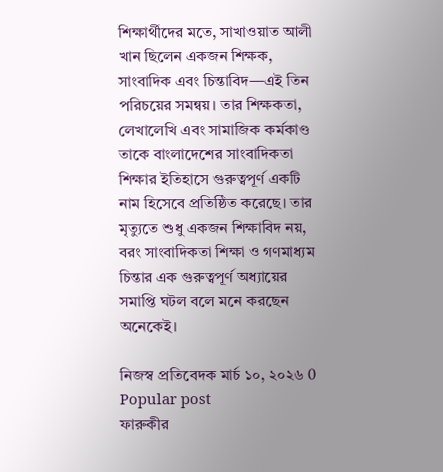শিক্ষার্থীদের মতে, সাখাওয়াত আলী খান ছিলেন একজন শিক্ষক, সাংবাদিক এবং চিন্তাবিদ—এই তিন পরিচয়ের সমন্বয়। তার শিক্ষকতা, লেখালেখি এবং সামাজিক কর্মকাণ্ড তাকে বাংলাদেশের সাংবাদিকতা শিক্ষার ইতিহাসে গুরুত্বপূর্ণ একটি নাম হিসেবে প্রতিষ্ঠিত করেছে। তার মৃত্যুতে শুধু একজন শিক্ষাবিদ নয়, বরং সাংবাদিকতা শিক্ষা ও গণমাধ্যম চিন্তার এক গুরুত্বপূর্ণ অধ্যায়ের সমাপ্তি ঘটল বলে মনে করছেন অনেকেই।

নিজস্ব প্রতিবেদক মার্চ ১০, ২০২৬ 0
Popular post
ফারুকীর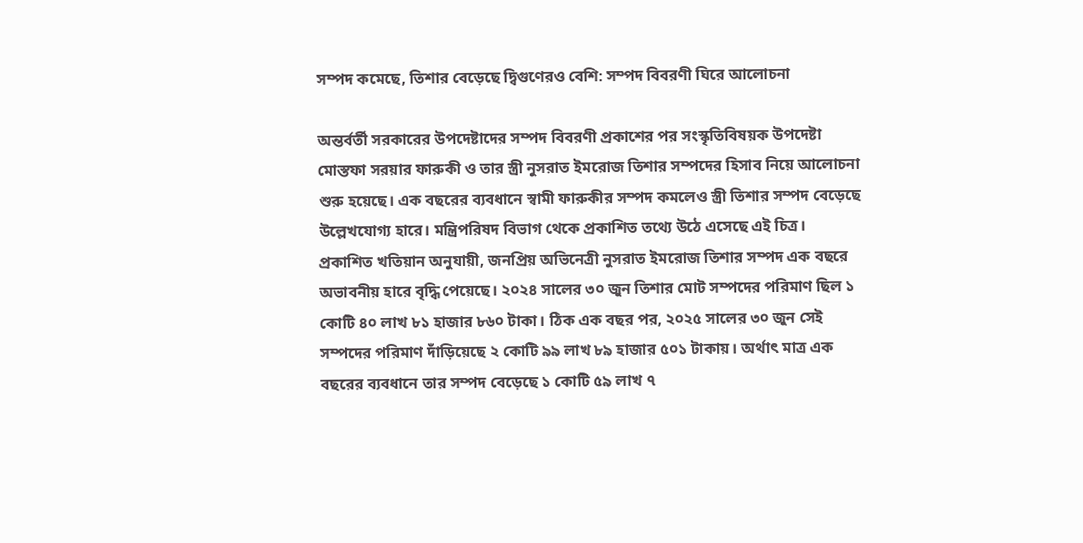সম্পদ কমেছে, তিশার বেড়েছে দ্বিগুণেরও বেশি: সম্পদ বিবরণী ঘিরে আলোচনা

অন্তর্বর্তী সরকারের উপদেষ্টাদের সম্পদ বিবরণী প্রকাশের পর সংস্কৃতিবিষয়ক উপদেষ্টা মোস্তফা সরয়ার ফারুকী ও তার স্ত্রী নুসরাত ইমরোজ তিশার সম্পদের হিসাব নিয়ে আলোচনা শুরু হয়েছে। এক বছরের ব্যবধানে স্বামী ফারুকীর সম্পদ কমলেও স্ত্রী তিশার সম্পদ বেড়েছে উল্লেখযোগ্য হারে। মন্ত্রিপরিষদ বিভাগ থেকে প্রকাশিত তথ্যে উঠে এসেছে এই চিত্র। প্রকাশিত খতিয়ান অনুযায়ী, জনপ্রিয় অভিনেত্রী নুসরাত ইমরোজ তিশার সম্পদ এক বছরে অভাবনীয় হারে বৃদ্ধি পেয়েছে। ২০২৪ সালের ৩০ জুন তিশার মোট সম্পদের পরিমাণ ছিল ১ কোটি ৪০ লাখ ৮১ হাজার ৮৬০ টাকা। ঠিক এক বছর পর, ২০২৫ সালের ৩০ জুন সেই সম্পদের পরিমাণ দাঁড়িয়েছে ২ কোটি ৯৯ লাখ ৮৯ হাজার ৫০১ টাকায়। অর্থাৎ মাত্র এক বছরের ব্যবধানে তার সম্পদ বেড়েছে ১ কোটি ৫৯ লাখ ৭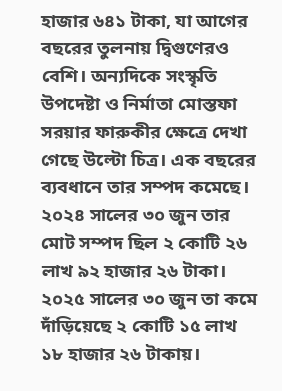হাজার ৬৪১ টাকা, যা আগের বছরের তুলনায় দ্বিগুণেরও বেশি। অন্যদিকে সংস্কৃতি উপদেষ্টা ও নির্মাতা মোস্তফা সরয়ার ফারুকীর ক্ষেত্রে দেখা গেছে উল্টো চিত্র। এক বছরের ব্যবধানে তার সম্পদ কমেছে। ২০২৪ সালের ৩০ জুন তার মোট সম্পদ ছিল ২ কোটি ২৬ লাখ ৯২ হাজার ২৬ টাকা। ২০২৫ সালের ৩০ জুন তা কমে দাঁড়িয়েছে ২ কোটি ১৫ লাখ ১৮ হাজার ২৬ টাকায়।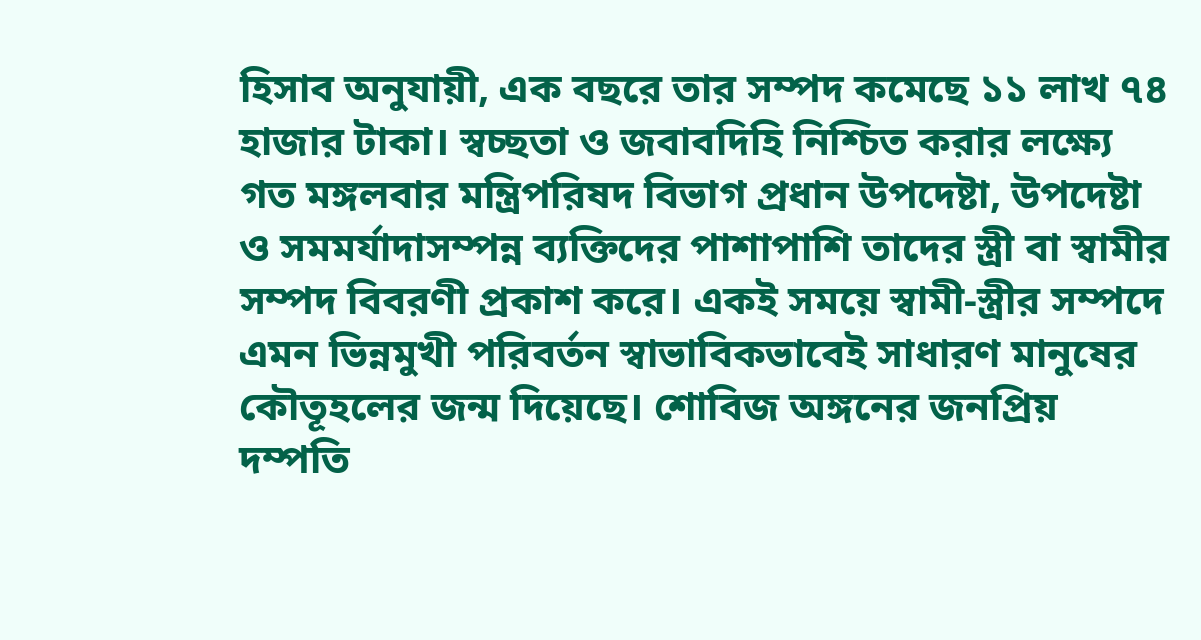হিসাব অনুযায়ী, এক বছরে তার সম্পদ কমেছে ১১ লাখ ৭৪ হাজার টাকা। স্বচ্ছতা ও জবাবদিহি নিশ্চিত করার লক্ষ্যে গত মঙ্গলবার মন্ত্রিপরিষদ বিভাগ প্রধান উপদেষ্টা, উপদেষ্টা ও সমমর্যাদাসম্পন্ন ব্যক্তিদের পাশাপাশি তাদের স্ত্রী বা স্বামীর সম্পদ বিবরণী প্রকাশ করে। একই সময়ে স্বামী-স্ত্রীর সম্পদে এমন ভিন্নমুখী পরিবর্তন স্বাভাবিকভাবেই সাধারণ মানুষের কৌতূহলের জন্ম দিয়েছে। শোবিজ অঙ্গনের জনপ্রিয় দম্পতি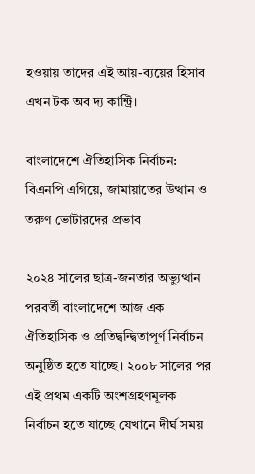হওয়ায় তাদের এই আয়-ব্যয়ের হিসাব এখন টক অব দ্য কান্ট্রি।

বাংলাদেশে ঐতিহাসিক নির্বাচন: বিএনপি এগিয়ে, জামায়াতের উত্থান ও তরুণ ভোটারদের প্রভাব

২০২৪ সালের ছাত্র-জনতার অভ্যুত্থান পরবর্তী বাংলাদেশে আজ এক ঐতিহাসিক ও প্রতিদ্বন্দ্বিতাপূর্ণ নির্বাচন অনুষ্ঠিত হতে যাচ্ছে। ২০০৮ সালের পর এই প্রথম একটি অংশগ্রহণমূলক নির্বাচন হতে যাচ্ছে যেখানে দীর্ঘ সময়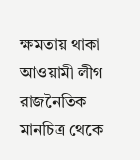ক্ষমতায় থাকা আওয়ামী লীগ রাজনৈতিক মানচিত্র থেকে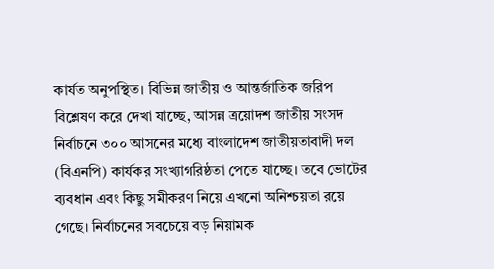কার্যত অনুপস্থিত। বিভিন্ন জাতীয় ও আন্তর্জাতিক জরিপ বিশ্লেষণ করে দেখা যাচ্ছে, আসন্ন ত্রয়োদশ জাতীয় সংসদ নির্বাচনে ৩০০ আসনের মধ্যে বাংলাদেশ জাতীয়তাবাদী দল (বিএনপি) কার্যকর সংখ্যাগরিষ্ঠতা পেতে যাচ্ছে। তবে ভোটের ব্যবধান এবং কিছু সমীকরণ নিয়ে এখনো অনিশ্চয়তা রয়ে গেছে। নির্বাচনের সবচেয়ে বড় নিয়ামক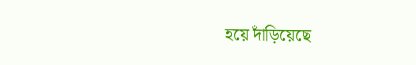হয়ে দাঁড়িয়েছে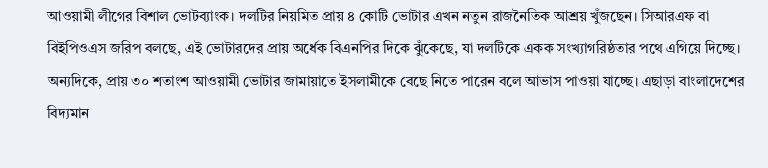আওয়ামী লীগের বিশাল ভোটব্যাংক। দলটির নিয়মিত প্রায় ৪ কোটি ভোটার এখন নতুন রাজনৈতিক আশ্রয় খুঁজছেন। সিআরএফ বা বিইপিওএস জরিপ বলছে, এই ভোটারদের প্রায় অর্ধেক বিএনপির দিকে ঝুঁকেছে, যা দলটিকে একক সংখ্যাগরিষ্ঠতার পথে এগিয়ে দিচ্ছে। অন্যদিকে, প্রায় ৩০ শতাংশ আওয়ামী ভোটার জামায়াতে ইসলামীকে বেছে নিতে পারেন বলে আভাস পাওয়া যাচ্ছে। এছাড়া বাংলাদেশের বিদ্যমান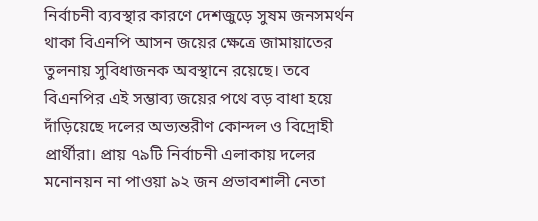নির্বাচনী ব্যবস্থার কারণে দেশজুড়ে সুষম জনসমর্থন থাকা বিএনপি আসন জয়ের ক্ষেত্রে জামায়াতের তুলনায় সুবিধাজনক অবস্থানে রয়েছে। তবে বিএনপির এই সম্ভাব্য জয়ের পথে বড় বাধা হয়ে দাঁড়িয়েছে দলের অভ্যন্তরীণ কোন্দল ও বিদ্রোহী প্রার্থীরা। প্রায় ৭৯টি নির্বাচনী এলাকায় দলের মনোনয়ন না পাওয়া ৯২ জন প্রভাবশালী নেতা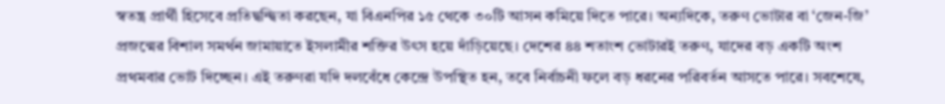স্বতন্ত্র প্রার্থী হিসেবে প্রতিদ্বন্দ্বিতা করছেন, যা বিএনপির ১৫ থেকে ৩০টি আসন কমিয়ে দিতে পারে। অন্যদিকে, তরুণ ভোটার বা ‘জেন-জি’ প্রজন্মের বিশাল সমর্থন জামায়াতে ইসলামীর শক্তির উৎস হয়ে দাঁড়িয়েছে। দেশের ৪৪ শতাংশ ভোটারই তরুণ, যাদের বড় একটি অংশ প্রথমবার ভোট দিচ্ছেন। এই তরুণরা যদি দলবেঁধে কেন্দ্রে উপস্থিত হন, তবে নির্বাচনী ফলে বড় ধরনের পরিবর্তন আসতে পারে। সবশেষে,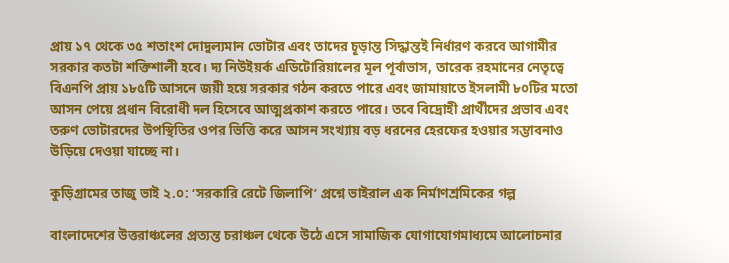প্রায় ১৭ থেকে ৩৫ শতাংশ দোদুল্যমান ভোটার এবং তাদের চূড়ান্ত সিদ্ধান্তই নির্ধারণ করবে আগামীর সরকার কতটা শক্তিশালী হবে। দ্য নিউইয়র্ক এডিটোরিয়ালের মূল পূর্বাভাস, তারেক রহমানের নেতৃত্বে বিএনপি প্রায় ১৮৫টি আসনে জয়ী হয়ে সরকার গঠন করতে পারে এবং জামায়াতে ইসলামী ৮০টির মতো আসন পেয়ে প্রধান বিরোধী দল হিসেবে আত্মপ্রকাশ করতে পারে। তবে বিদ্রোহী প্রার্থীদের প্রভাব এবং তরুণ ভোটারদের উপস্থিতির ওপর ভিত্তি করে আসন সংখ্যায় বড় ধরনের হেরফের হওয়ার সম্ভাবনাও উড়িয়ে দেওয়া যাচ্ছে না।

কুড়িগ্রামের তাজু ভাই ২.০: ‘সরকারি রেটে জিলাপি’ প্রশ্নে ভাইরাল এক নির্মাণশ্রমিকের গল্প

বাংলাদেশের উত্তরাঞ্চলের প্রত্যন্ত চরাঞ্চল থেকে উঠে এসে সামাজিক যোগাযোগমাধ্যমে আলোচনার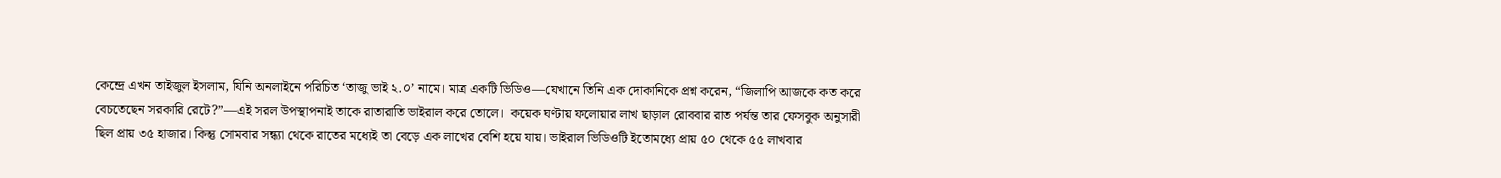কেন্দ্রে এখন তাইজুল ইসলাম, যিনি অনলাইনে পরিচিত ‘তাজু ভাই ২.০’ নামে। মাত্র একটি ভিডিও—যেখানে তিনি এক দোকানিকে প্রশ্ন করেন, “জিলাপি আজকে কত করে বেচতেছেন সরকারি রেটে?”—এই সরল উপস্থাপনাই তাকে রাতারাতি ভাইরাল করে তোলে।  কয়েক ঘণ্টায় ফলোয়ার লাখ ছাড়াল রোববার রাত পর্যন্ত তার ফেসবুক অনুসারী ছিল প্রায় ৩৫ হাজার। কিন্তু সোমবার সন্ধ্যা থেকে রাতের মধ্যেই তা বেড়ে এক লাখের বেশি হয়ে যায়। ভাইরাল ভিডিওটি ইতোমধ্যে প্রায় ৫০ থেকে ৫৫ লাখবার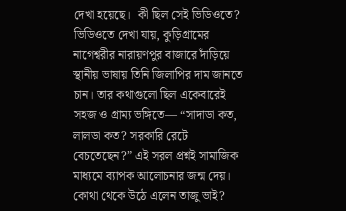দেখা হয়েছে।  কী ছিল সেই ভিডিওতে? ভিডিওতে দেখা যায়, কুড়িগ্রামের নাগেশ্বরীর নারায়ণপুর বাজারে দাঁড়িয়ে স্থানীয় ভাষায় তিনি জিলাপির দাম জানতে চান। তার কথাগুলো ছিল একেবারেই সহজ ও গ্রাম্য ভঙ্গিতে— “সাদাডা কত, লালডা কত? সরকারি রেটে বেচতেছেন?” এই সরল প্রশ্নই সামাজিক মাধ্যমে ব্যাপক আলোচনার জন্ম দেয়।  কোথা থেকে উঠে এলেন তাজু ভাই?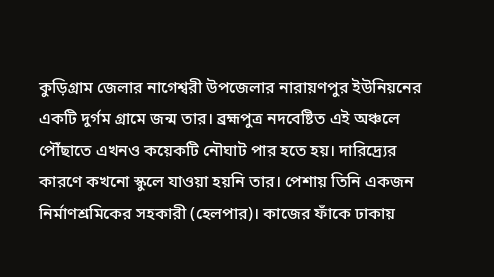কুড়িগ্রাম জেলার নাগেশ্বরী উপজেলার নারায়ণপুর ইউনিয়নের একটি দুর্গম গ্রামে জন্ম তার। ব্রহ্মপুত্র নদবেষ্টিত এই অঞ্চলে পৌঁছাতে এখনও কয়েকটি নৌঘাট পার হতে হয়। দারিদ্র্যের কারণে কখনো স্কুলে যাওয়া হয়নি তার। পেশায় তিনি একজন নির্মাণশ্রমিকের সহকারী (হেলপার)। কাজের ফাঁকে ঢাকায়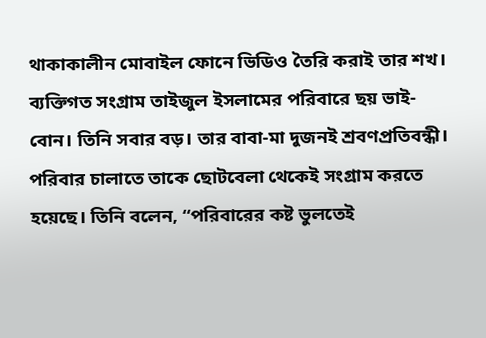থাকাকালীন মোবাইল ফোনে ভিডিও তৈরি করাই তার শখ। ব্যক্তিগত সংগ্রাম তাইজুল ইসলামের পরিবারে ছয় ভাই-বোন। তিনি সবার বড়। তার বাবা-মা দুজনই শ্রবণপ্রতিবন্ধী। পরিবার চালাতে তাকে ছোটবেলা থেকেই সংগ্রাম করতে হয়েছে। তিনি বলেন, “পরিবারের কষ্ট ভুলতেই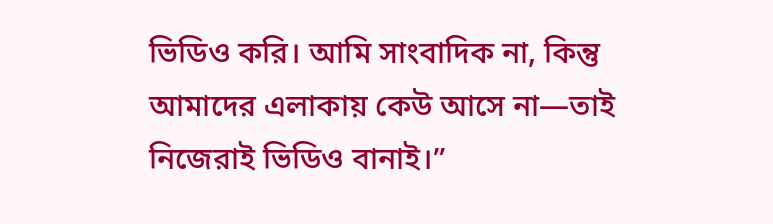ভিডিও করি। আমি সাংবাদিক না, কিন্তু আমাদের এলাকায় কেউ আসে না—তাই নিজেরাই ভিডিও বানাই।”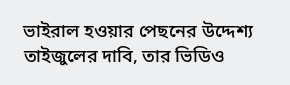ভাইরাল হওয়ার পেছনের উদ্দেশ্য তাইজুলের দাবি, তার ভিডিও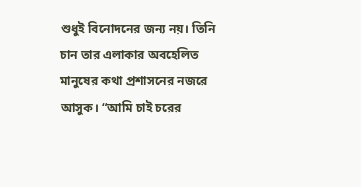শুধুই বিনোদনের জন্য নয়। তিনি চান তার এলাকার অবহেলিত মানুষের কথা প্রশাসনের নজরে আসুক। “আমি চাই চরের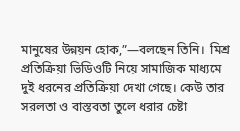মানুষের উন্নয়ন হোক,”—বলছেন তিনি।  মিশ্র প্রতিক্রিয়া ভিডিওটি নিয়ে সামাজিক মাধ্যমে দুই ধরনের প্রতিক্রিয়া দেখা গেছে। কেউ তার সরলতা ও বাস্তবতা তুলে ধরার চেষ্টা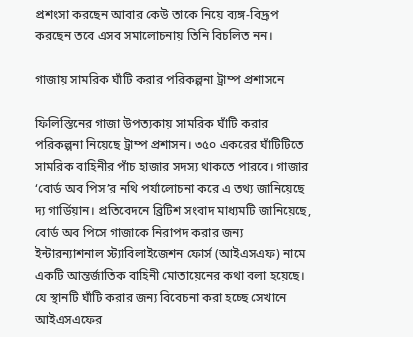প্রশংসা করছেন আবার কেউ তাকে নিয়ে ব্যঙ্গ-বিদ্রূপ করছেন তবে এসব সমালোচনায় তিনি বিচলিত নন।

গাজায় সামরিক ঘাঁটি করার পরিকল্পনা ট্রাম্প প্রশাসনে

ফিলিস্তিনের গাজা উপত্যকায় সামরিক ঘাঁটি করার পরিকল্পনা নিয়েছে ট্রাম্প প্রশাসন। ৩৫০ একরের ঘাঁটিটিতে সামরিক বাহিনীর পাঁচ হাজার সদস্য থাকতে পারবে। গাজার ‘বোর্ড অব পিস’র নথি পর্যালোচনা করে এ তথ্য জানিয়েছে দ্য গার্ডিয়ান। প্রতিবেদনে ব্রিটিশ সংবাদ মাধ্যমটি জানিয়েছে, বোর্ড অব পিসে গাজাকে নিরাপদ করার জন্য ইন্টারন্যাশনাল স্ট্যাবিলাইজেশন ফোর্স (আইএসএফ) নামে একটি আন্তর্জাতিক বাহিনী মোতায়েনের কথা বলা হয়েছে। যে স্থানটি ঘাঁটি করার জন্য বিবেচনা করা হচ্ছে সেখানে আইএসএফের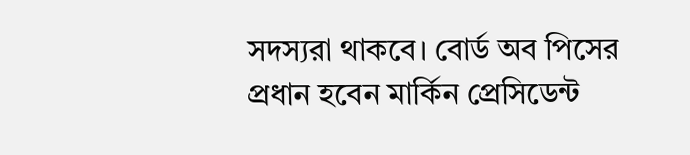সদস্যরা থাকবে। বোর্ড অব পিসের প্রধান হবেন মার্কিন প্রেসিডেন্ট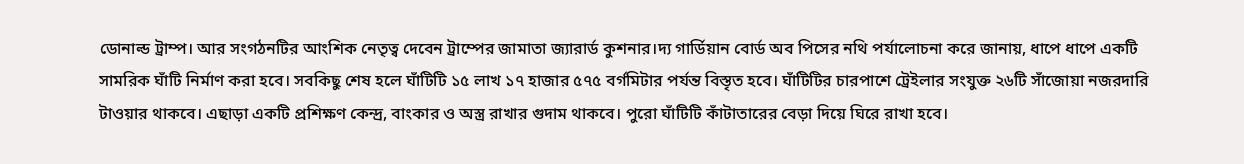ডোনাল্ড ট্রাম্প। আর সংগঠনটির আংশিক নেতৃত্ব দেবেন ট্রাম্পের জামাতা জ্যারার্ড কুশনার।দ্য গার্ডিয়ান বোর্ড অব পিসের নথি পর্যালোচনা করে জানায়, ধাপে ধাপে একটি সামরিক ঘাঁটি নির্মাণ করা হবে। সবকিছু শেষ হলে ঘাঁটিটি ১৫ লাখ ১৭ হাজার ৫৭৫ বর্গমিটার পর্যন্ত বিস্তৃত হবে। ঘাঁটিটির চারপাশে ট্রেইলার সংযুক্ত ২৬টি সাঁজোয়া নজরদারি টাওয়ার থাকবে। এছাড়া একটি প্রশিক্ষণ কেন্দ্র, বাংকার ও অস্ত্র রাখার গুদাম থাকবে। পুরো ঘাঁটিটি কাঁটাতারের বেড়া দিয়ে ঘিরে রাখা হবে।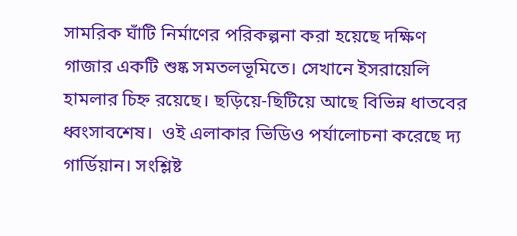সামরিক ঘাঁটি নির্মাণের পরিকল্পনা করা হয়েছে দক্ষিণ গাজার একটি শুষ্ক সমতলভূমিতে। সেখানে ইসরায়েলি হামলার চিহ্ন রয়েছে। ছড়িয়ে-ছিটিয়ে আছে বিভিন্ন ধাতবের ধ্বংসাবশেষ।  ওই এলাকার ভিডিও পর্যালোচনা করেছে দ্য গার্ডিয়ান। সংশ্লিষ্ট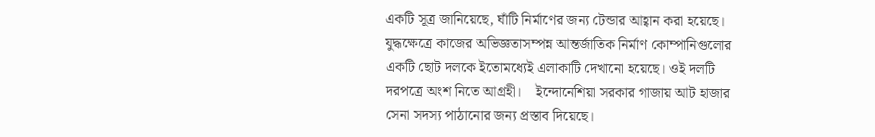একটি সূত্র জানিয়েছে, ঘাঁটি নির্মাণের জন্য টেন্ডার আহ্বান করা হয়েছে। যুদ্ধক্ষেত্রে কাজের অভিজ্ঞতাসম্পন্ন আন্তর্জাতিক নির্মাণ কোম্পানিগুলোর একটি ছোট দলকে ইতোমধ্যেই এলাকাটি দেখানো হয়েছে। ওই দলটি দরপত্রে অংশ নিতে আগ্রহী।    ইন্দোনেশিয়া সরকার গাজায় আট হাজার সেনা সদস্য পাঠানোর জন্য প্রস্তাব দিয়েছে।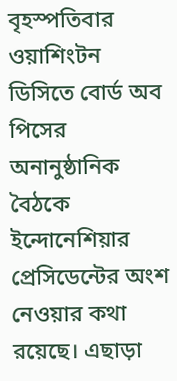বৃহস্পতিবার ওয়াশিংটন ডিসিতে বোর্ড অব পিসের অনানুষ্ঠানিক বৈঠকে ইন্দোনেশিয়ার প্রেসিডেন্টের অংশ নেওয়ার কথা রয়েছে। এছাড়া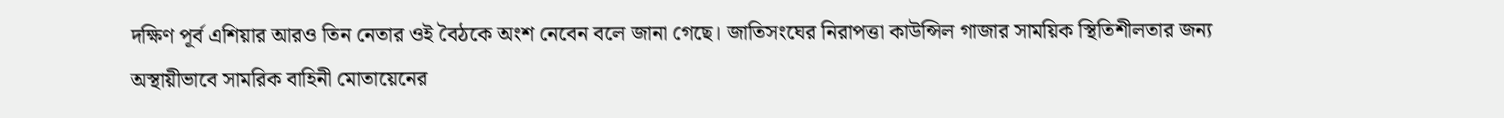দক্ষিণ পূর্ব এশিয়ার আরও তিন নেতার ওই বৈঠকে অংশ নেবেন বলে জানা গেছে। জাতিসংঘের নিরাপত্তা কাউন্সিল গাজার সাময়িক স্থিতিশীলতার জন্য অস্থায়ীভাবে সামরিক বাহিনী মোতায়েনের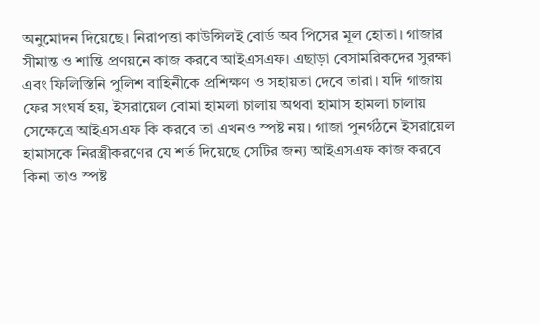অনুমোদন দিয়েছে। নিরাপত্তা কাউন্সিলই বোর্ড অব পিসের মূল হোতা। গাজার সীমান্ত ও শান্তি প্রণয়নে কাজ করবে আইএসএফ। এছাড়া বেসামরিকদের সুরক্ষা এবং ফিলিস্তিনি পুলিশ বাহিনীকে প্রশিক্ষণ ও সহায়তা দেবে তারা। যদি গাজায় ফের সংঘর্ষ হয়, ইসরায়েল বোমা হামলা চালায় অথবা হামাস হামলা চালায় সেক্ষেত্রে আইএসএফ কি করবে তা এখনও স্পষ্ট নয়। গাজা পুনর্গঠনে ইসরায়েল হামাসকে নিরস্ত্রীকরণের যে শর্ত দিয়েছে সেটির জন্য আইএসএফ কাজ করবে কিনা তাও স্পষ্ট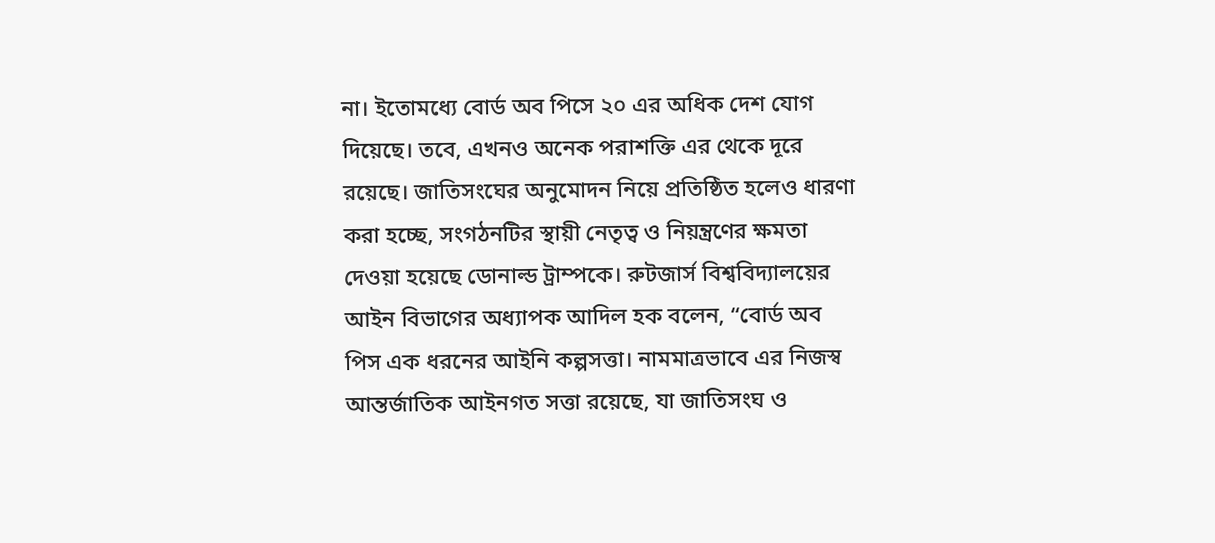না। ইতোমধ্যে বোর্ড অব পিসে ২০ এর অধিক দেশ যোগ দিয়েছে। তবে, এখনও অনেক পরাশক্তি এর থেকে দূরে রয়েছে। জাতিসংঘের অনুমোদন নিয়ে প্রতিষ্ঠিত হলেও ধারণা করা হচ্ছে, সংগঠনটির স্থায়ী নেতৃত্ব ও নিয়ন্ত্রণের ক্ষমতা দেওয়া হয়েছে ডোনাল্ড ট্রাম্পকে। রুটজার্স বিশ্ববিদ্যালয়ের আইন বিভাগের অধ্যাপক আদিল হক বলেন, “বোর্ড অব পিস এক ধরনের আইনি কল্পসত্তা। নামমাত্রভাবে এর নিজস্ব আন্তর্জাতিক আইনগত সত্তা রয়েছে, যা জাতিসংঘ ও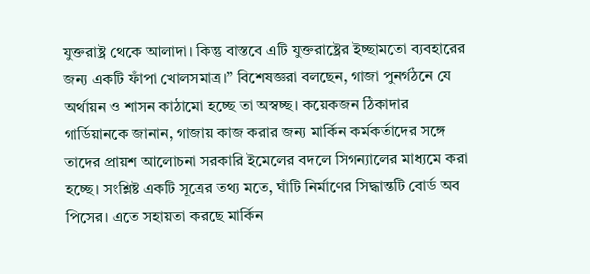যুক্তরাষ্ট্র থেকে আলাদা। কিন্তু বাস্তবে এটি যুক্তরাষ্ট্রের ইচ্ছামতো ব্যবহারের জন্য একটি ফাঁপা খোলসমাত্র।” বিশেষজ্ঞরা বলছেন, গাজা পুনর্গঠনে যে অর্থায়ন ও শাসন কাঠামো হচ্ছে তা অস্বচ্ছ। কয়েকজন ঠিকাদার গার্ডিয়ানকে জানান, গাজায় কাজ করার জন্য মার্কিন কর্মকর্তাদের সঙ্গে তাদের প্রায়শ আলোচনা সরকারি ইমেলের বদলে সিগন্যালের মাধ্যমে করা হচ্ছে। সংশ্লিষ্ট একটি সূত্রের তথ্য মতে, ঘাঁটি নির্মাণের সিদ্ধান্তটি বোর্ড অব পিসের। এতে সহায়তা করছে মার্কিন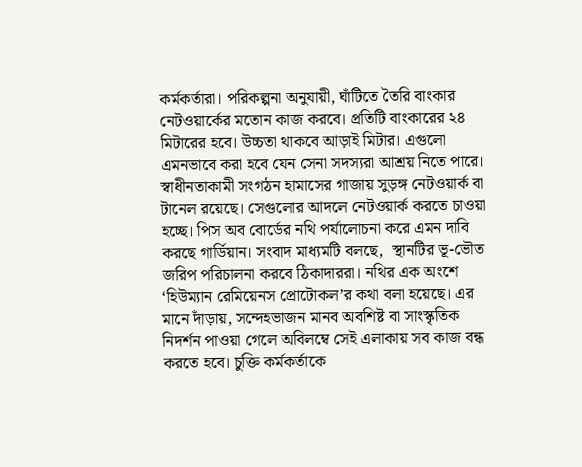কর্মকর্তারা। পরিকল্পনা অনুযায়ী, ঘাঁটিতে তৈরি বাংকার নেটওয়ার্কের মতোন কাজ করবে। প্রতিটি বাংকারের ২৪ মিটারের হবে। উচ্চতা থাকবে আড়াই মিটার। এগুলো এমনভাবে করা হবে যেন সেনা সদস্যরা আশ্রয় নিতে পারে। স্বাধীনতাকামী সংগঠন হামাসের গাজায় সুড়ঙ্গ নেটওয়ার্ক বা টানেল রয়েছে। সেগুলোর আদলে নেটওয়ার্ক করতে চাওয়া হচ্ছে। পিস অব বোর্ডের নথি পর্যালোচনা করে এমন দাবি করছে গার্ডিয়ান। সংবাদ মাধ্যমটি বলছে,  স্থানটির ভূ-ভৌত জরিপ পরিচালনা করবে ঠিকাদাররা। নথির এক অংশে ‘হিউম্যান রেমিয়েনস প্রোটোকল’র কথা বলা হয়েছে। এর মানে দাঁড়ায়, সন্দেহভাজন মানব অবশিষ্ট বা সাংস্কৃতিক নিদর্শন পাওয়া গেলে অবিলম্বে সেই এলাকায় সব কাজ বন্ধ করতে হবে। চুক্তি কর্মকর্তাকে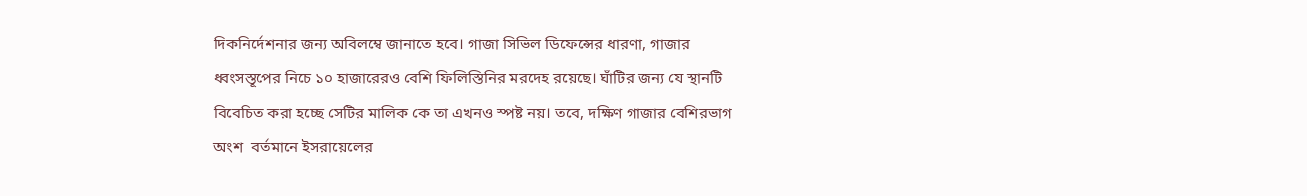দিকনির্দেশনার জন্য অবিলম্বে জানাতে হবে। গাজা সিভিল ডিফেন্সের ধারণা, গাজার ধ্বংসস্তূপের নিচে ১০ হাজারেরও বেশি ফিলিস্তিনির মরদেহ রয়েছে। ঘাঁটির জন্য যে স্থানটি বিবেচিত করা হচ্ছে সেটির মালিক কে তা এখনও স্পষ্ট নয়। তবে, দক্ষিণ গাজার বেশিরভাগ অংশ  বর্তমানে ইসরায়েলের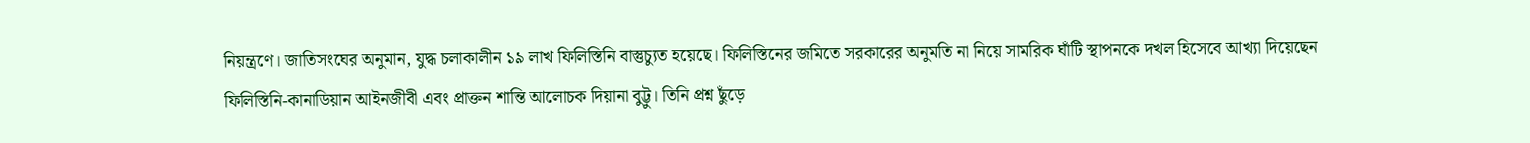নিয়ন্ত্রণে। জাতিসংঘের অনুমান, যুদ্ধ চলাকালীন ১৯ লাখ ফিলিস্তিনি বাস্তুচ্যুত হয়েছে। ফিলিস্তিনের জমিতে সরকারের অনুমতি না নিয়ে সামরিক ঘাঁটি স্থাপনকে দখল হিসেবে আখ্যা দিয়েছেন ফিলিস্তিনি-কানাডিয়ান আইনজীবী এবং প্রাক্তন শান্তি আলোচক দিয়ানা বুট্টু। তিনি প্রশ্ন ছুঁড়ে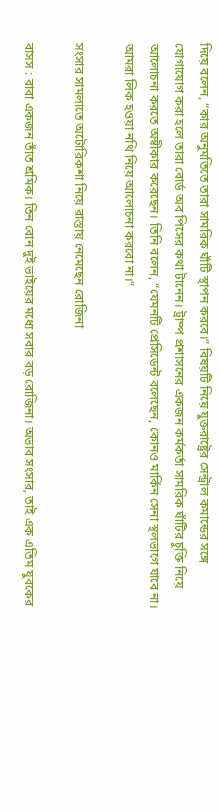দিয়ে বলেন, “কার অনুমতিতে তারা সামরিক ঘাঁটি স্থাপন করবে।” বিষয়টি নিয়ে যুক্তরাষ্ট্রের সেন্ট্রাল কমান্ডের সঙ্গে যোগাযোগ করা হলে তারা বোর্ড অব পিসের কথা টানেন। ট্রাম্প প্রশাসনের একজন কর্মকর্তা সামরিক ঘাঁটির চুক্তি নিয়ে আলোচনা করতে অস্বীকার করেছেন। তিনি বলেন, “যেমনটি প্রেসিডেন্ট বলেছেন, কোনও মার্কিন সেনা স্থলভাগে যাবে না। আমরা লিক হওয়া নথি নিয়ে আলোচনা করবো না।”

সংসার সামলাতে অটোরিকশা নিয়ে রাস্তায় নেমেছেন রোজিনা

বাসস : বাবা একজন তাঁত শ্রমিক। তিন বোন দুই ভাইয়ের মধ্যে সবার বড় রোজিনা। অভাব সংসার, তাই এক এতিম যুবকের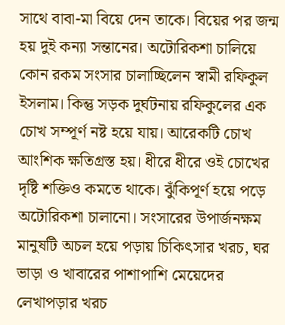সাথে বাবা-মা বিয়ে দেন তাকে। বিয়ের পর জন্ম হয় দুই কন্যা সন্তানের। অটোরিকশা চালিয়ে কোন রকম সংসার চালাচ্ছিলেন স্বামী রফিকুল ইসলাম। কিন্তু সড়ক দুর্ঘটনায় রফিকুলের এক চোখ সম্পূর্ণ নষ্ট হয়ে যায়। আরেকটি চোখ আংশিক ক্ষতিগ্রস্ত হয়। ধীরে ধীরে ওই চোখের দৃষ্টি শক্তিও কমতে থাকে। ঝুঁকিপূর্ণ হয়ে পড়ে অটোরিকশা চালানো। সংসারের উপার্জনক্ষম মানুষটি অচল হয়ে পড়ায় চিকিৎসার খরচ, ঘর ভাড়া ও খাবারের পাশাপাশি মেয়েদের লেখাপড়ার খরচ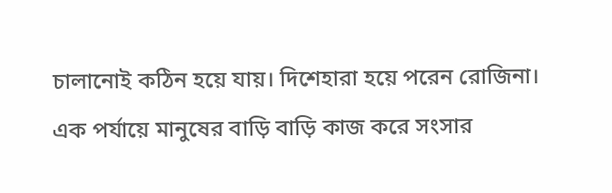চালানোই কঠিন হয়ে যায়। দিশেহারা হয়ে পরেন রোজিনা। এক পর্যায়ে মানুষের বাড়ি বাড়ি কাজ করে সংসার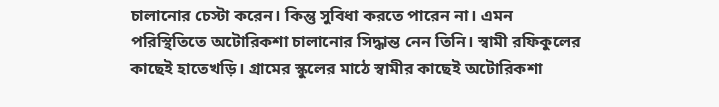চালানোর চেস্টা করেন। কিন্তু সুবিধা করতে পারেন না। এমন পরিস্থিতিতে অটোরিকশা চালানোর সিদ্ধান্ত নেন তিনি। স্বামী রফিকুলের কাছেই হাতেখড়ি। গ্রামের স্কুলের মাঠে স্বামীর কাছেই অটোরিকশা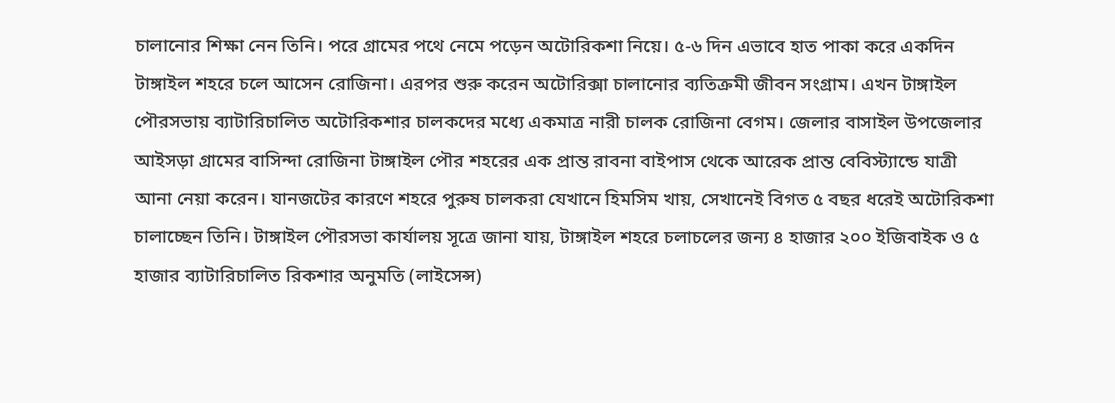চালানোর শিক্ষা নেন তিনি। পরে গ্রামের পথে নেমে পড়েন অটোরিকশা নিয়ে। ৫-৬ দিন এভাবে হাত পাকা করে একদিন টাঙ্গাইল শহরে চলে আসেন রোজিনা। এরপর শুরু করেন অটোরিক্সা চালানোর ব্যতিক্রমী জীবন সংগ্রাম। এখন টাঙ্গাইল পৌরসভায় ব্যাটারিচালিত অটোরিকশার চালকদের মধ্যে একমাত্র নারী চালক রোজিনা বেগম। জেলার বাসাইল উপজেলার আইসড়া গ্রামের বাসিন্দা রোজিনা টাঙ্গাইল পৌর শহরের এক প্রান্ত রাবনা বাইপাস থেকে আরেক প্রান্ত বেবিস্ট্যান্ডে যাত্রী আনা নেয়া করেন। যানজটের কারণে শহরে পুরুষ চালকরা যেখানে হিমসিম খায়, সেখানেই বিগত ৫ বছর ধরেই অটোরিকশা চালাচ্ছেন তিনি। টাঙ্গাইল পৌরসভা কার্যালয় সূত্রে জানা যায়, টাঙ্গাইল শহরে চলাচলের জন্য ৪ হাজার ২০০ ইজিবাইক ও ৫ হাজার ব্যাটারিচালিত রিকশার অনুমতি (লাইসেন্স)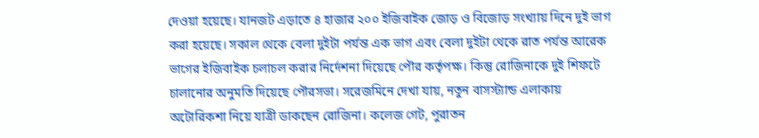দেওয়া হয়েছে। যানজট এড়াতে ৪ হাজার ২০০ ইজিবাইক জোড় ও বিজোড় সংখ্যায় দিনে দুই ভাগ করা হয়েছে। সকাল থেকে বেলা দুইটা পর্যন্ত এক ভাগ এবং বেলা দুইটা থেকে রাত পর্যন্ত আরেক ভাগের ইজিবাইক চলাচল করার নির্দেশনা দিয়েছে পৌর কর্তৃপক্ষ। কিন্তু রোজিনাকে দুই শিফটে চালানোর অনুমতি দিয়েছে পৌরসভা। সরেজমিনে দেখা যায়, নতুন বাসস্ট্যান্ড এলাকায় অটোরিকশা নিয়ে যাত্রী ডাকছেন রোজিনা। কলেজ গেট, পুরাতন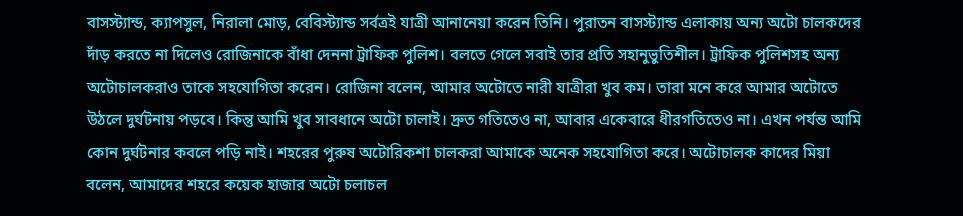বাসস্ট্যান্ড, ক্যাপসুল, নিরালা মোড়, বেবিস্ট্যান্ড সর্বত্রই যাত্রী আনানেয়া করেন তিনি। পুরাতন বাসস্ট্যান্ড এলাকায় অন্য অটো চালকদের দাঁড় করতে না দিলেও রোজিনাকে বাঁধা দেননা ট্রাফিক পুলিশ। বলতে গেলে সবাই তার প্রতি সহানুভুতিশীল। ট্রাফিক পুলিশসহ অন্য অটোচালকরাও তাকে সহযোগিতা করেন। রোজিনা বলেন, আমার অটোতে নারী যাত্রীরা খুব কম। তারা মনে করে আমার অটোতে উঠলে দুর্ঘটনায় পড়বে। কিন্তু আমি খুব সাবধানে অটো চালাই। দ্রুত গতিতেও না, আবার একেবারে ধীরগতিতেও না। এখন পর্যন্ত আমি কোন দুর্ঘটনার কবলে পড়ি নাই। শহরের পুরুষ অটোরিকশা চালকরা আমাকে অনেক সহযোগিতা করে। অটোচালক কাদের মিয়া বলেন, আমাদের শহরে কয়েক হাজার অটো চলাচল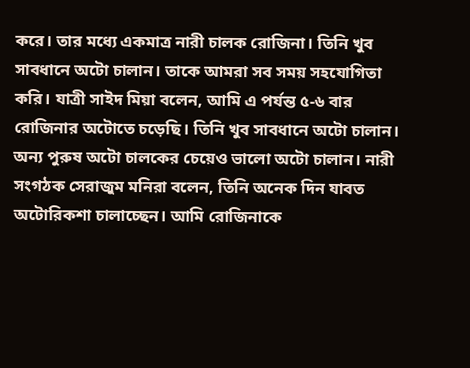করে। তার মধ্যে একমাত্র নারী চালক রোজিনা। তিনি খুব সাবধানে অটো চালান। তাকে আমরা সব সময় সহযোগিতা করি। যাত্রী সাইদ মিয়া বলেন, আমি এ পর্যন্ত ৫-৬ বার রোজিনার অটোতে চড়েছি। তিনি খুব সাবধানে অটো চালান। অন্য পুরুষ অটো চালকের চেয়েও ভালো অটো চালান। নারী সংগঠক সেরাজুম মনিরা বলেন, তিনি অনেক দিন যাবত অটোরিকশা চালাচ্ছেন। আমি রোজিনাকে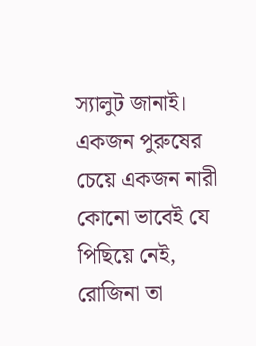স্যালুট জানাই। একজন পুরুষের চেয়ে একজন নারী কোনো ভাবেই যে পিছিয়ে নেই, রোজিনা তা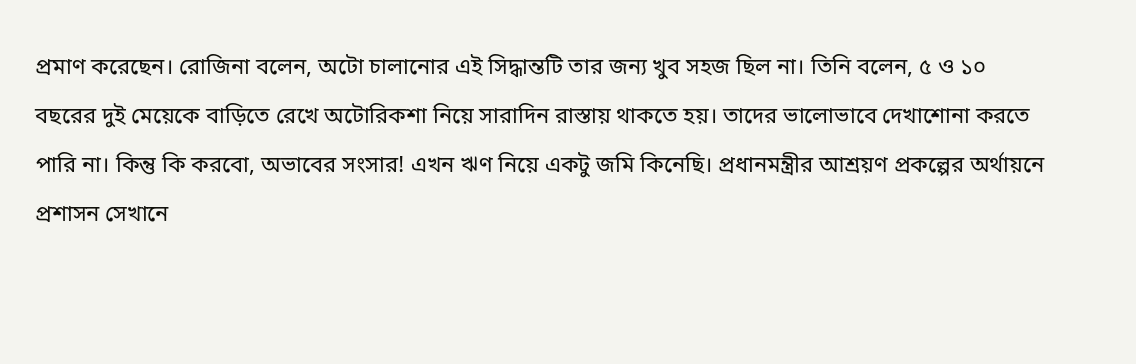প্রমাণ করেছেন। রোজিনা বলেন, অটো চালানোর এই সিদ্ধান্তটি তার জন্য খুব সহজ ছিল না। তিনি বলেন, ৫ ও ১০ বছরের দুই মেয়েকে বাড়িতে রেখে অটোরিকশা নিয়ে সারাদিন রাস্তায় থাকতে হয়। তাদের ভালোভাবে দেখাশোনা করতে পারি না। কিন্তু কি করবো, অভাবের সংসার! এখন ঋণ নিয়ে একটু জমি কিনেছি। প্রধানমন্ত্রীর আশ্রয়ণ প্রকল্পের অর্থায়নে প্রশাসন সেখানে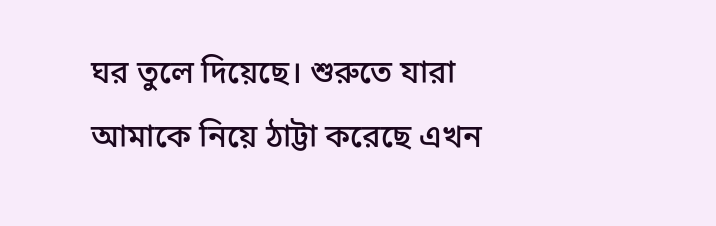ঘর তুলে দিয়েছে। শুরুতে যারা আমাকে নিয়ে ঠাট্টা করেছে এখন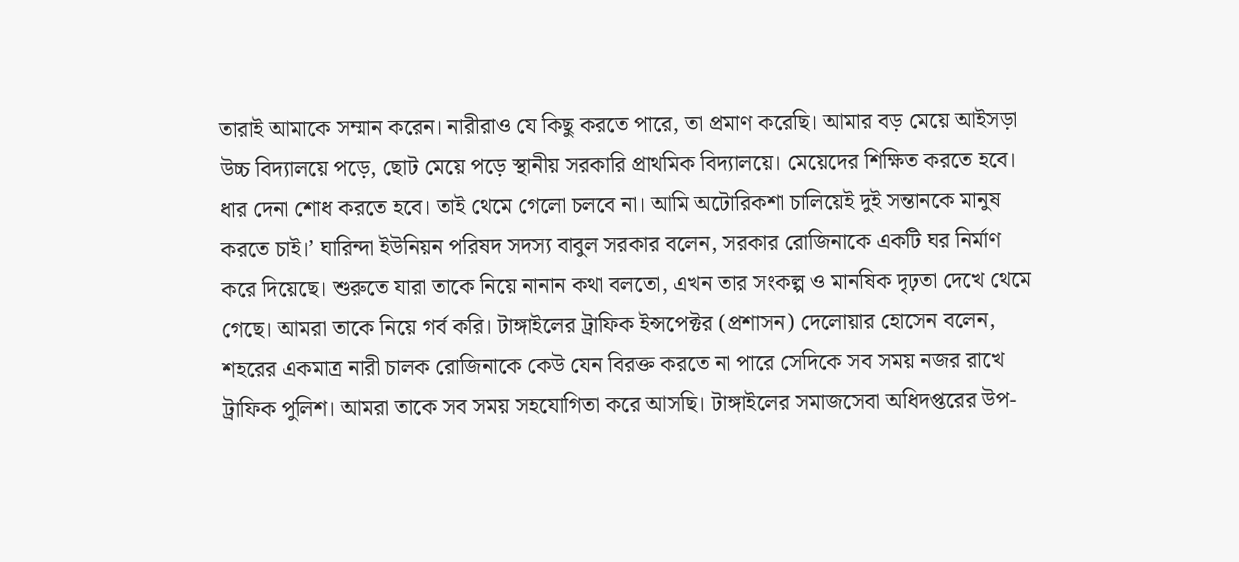তারাই আমাকে সম্মান করেন। নারীরাও যে কিছু করতে পারে, তা প্রমাণ করেছি। আমার বড় মেয়ে আইসড়া উচ্চ বিদ্যালয়ে পড়ে, ছোট মেয়ে পড়ে স্থানীয় সরকারি প্রাথমিক বিদ্যালয়ে। মেয়েদের শিক্ষিত করতে হবে। ধার দেনা শোধ করতে হবে। তাই থেমে গেলো চলবে না। আমি অটোরিকশা চালিয়েই দুই সন্তানকে মানুষ করতে চাই।’ ঘারিন্দা ইউনিয়ন পরিষদ সদস্য বাবুল সরকার বলেন, সরকার রোজিনাকে একটি ঘর নির্মাণ করে দিয়েছে। শুরুতে যারা তাকে নিয়ে নানান কথা বলতো, এখন তার সংকল্প ও মানষিক দৃঢ়তা দেখে থেমে গেছে। আমরা তাকে নিয়ে গর্ব করি। টাঙ্গাইলের ট্রাফিক ইন্সপেক্টর (প্রশাসন) দেলোয়ার হোসেন বলেন, শহরের একমাত্র নারী চালক রোজিনাকে কেউ যেন বিরক্ত করতে না পারে সেদিকে সব সময় নজর রাখে ট্রাফিক পুলিশ। আমরা তাকে সব সময় সহযোগিতা করে আসছি। টাঙ্গাইলের সমাজসেবা অধিদপ্তরের উপ-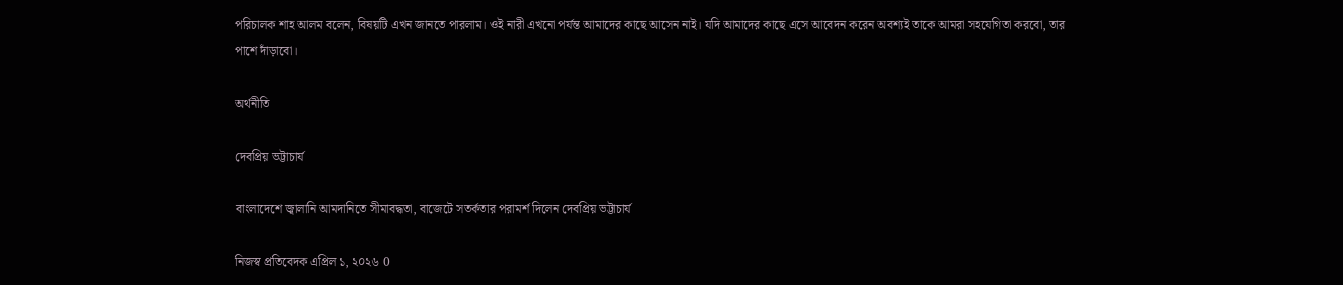পরিচালক শাহ আলম বলেন, বিষয়টি এখন জানতে পারলাম। ওই নারী এখনো পর্যন্ত আমাদের কাছে আসেন নাই। যদি আমাদের কাছে এসে আবেদন করেন অবশ্যই তাকে আমরা সহযেগিতা করবো, তার পাশে দাঁড়াবো।

অর্থনীতি

দেবপ্রিয় ভট্টাচার্য

বাংলাদেশে জ্বালানি আমদানিতে সীমাবদ্ধতা, বাজেটে সতর্কতার পরামর্শ দিলেন দেবপ্রিয় ভট্টাচার্য

নিজস্ব প্রতিবেদক এপ্রিল ১, ২০২৬ 0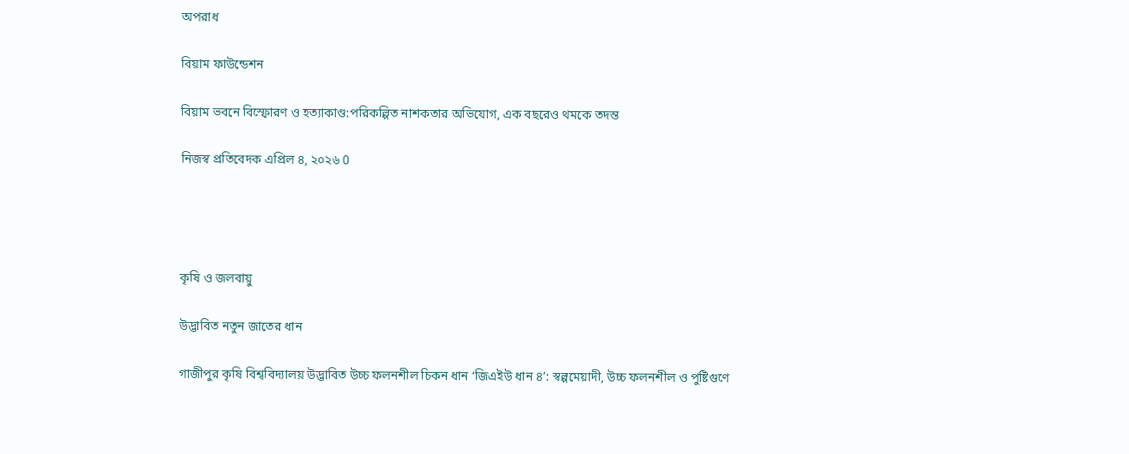অপরাধ

বিয়াম ফাউন্ডেশন

বিয়াম ভবনে বিস্ফোরণ ও হত্যাকাণ্ড:পরিকল্পিত নাশকতার অভিযোগ, এক বছরেও থমকে তদন্ত

নিজস্ব প্রতিবেদক এপ্রিল ৪, ২০২৬ 0




কৃষি ও জলবায়ু

উদ্ভাবিত নতুন জাতের ধান

গাজীপুর কৃষি বিশ্ববিদ্যালয় উদ্ভাবিত উচ্চ ফলনশীল চিকন ধান ‘জিএইউ ধান ৪’: স্বল্পমেয়াদী, উচ্চ ফলনশীল ও পুষ্টিগুণে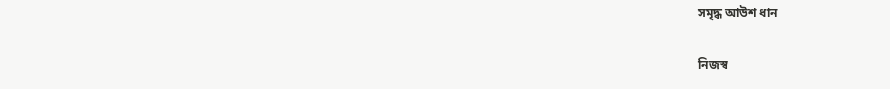সমৃদ্ধ আউশ ধান

নিজস্ব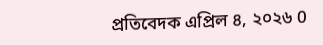প্রতিবেদক এপ্রিল ৪, ২০২৬ 0